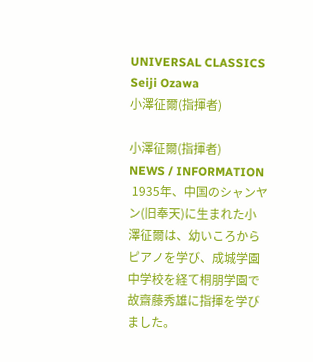UNIVERSAL CLASSICS
Seiji Ozawa
小澤征爾(指揮者)

小澤征爾(指揮者)
NEWS / INFORMATION
 1935年、中国のシャンヤン(旧奉天)に生まれた小澤征爾は、幼いころからピアノを学び、成城学園中学校を経て桐朋学園で故齋藤秀雄に指揮を学びました。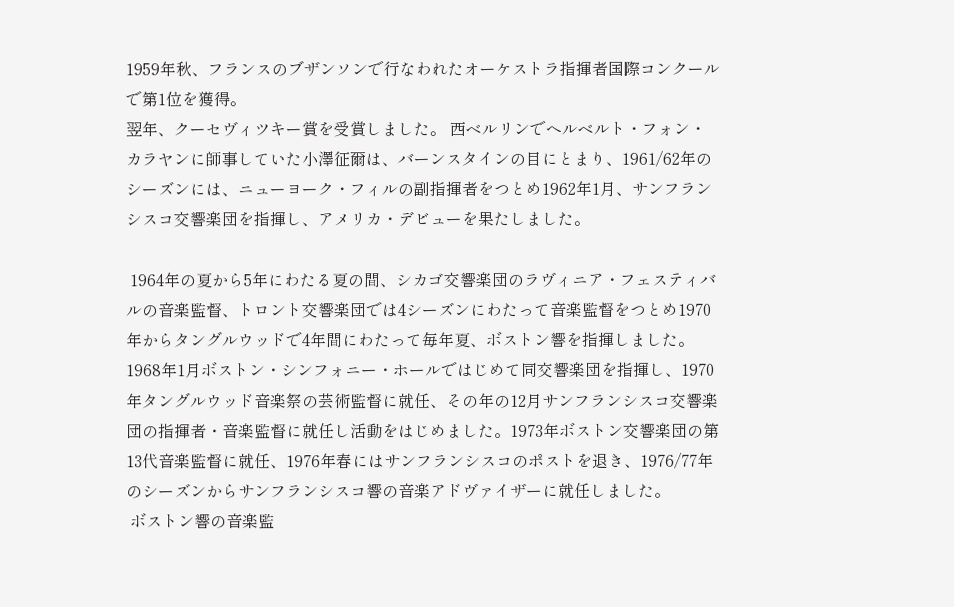1959年秋、フランスのブザンソンで行なわれたオーケストラ指揮者国際コンクールで第1位を獲得。
翌年、クーセヴィツキー賞を受賞しました。 西ベルリンでヘルベルト・フォン・カラヤンに師事していた小澤征爾は、バーンスタインの目にとまり、1961/62年のシーズンには、ニューヨーク・フィルの副指揮者をつとめ1962年1月、サンフランシスコ交響楽団を指揮し、アメリカ・デビューを果たしました。

 1964年の夏から5年にわたる夏の間、シカゴ交響楽団のラヴィニア・フェスティバルの音楽監督、トロント交響楽団では4シーズンにわたって音楽監督をつとめ1970年からタングルウッドで4年間にわたって毎年夏、ボストン響を指揮しました。1968年1月ボストン・シンフォニー・ホールではじめて同交響楽団を指揮し、1970年タングルウッド音楽祭の芸術監督に就任、その年の12月サンフランシスコ交響楽団の指揮者・音楽監督に就任し活動をはじめました。1973年ボストン交響楽団の第13代音楽監督に就任、1976年春にはサンフランシスコのポストを退き、1976/77年のシーズンからサンフランシスコ響の音楽アドヴァイザーに就任しました。
 ボストン響の音楽監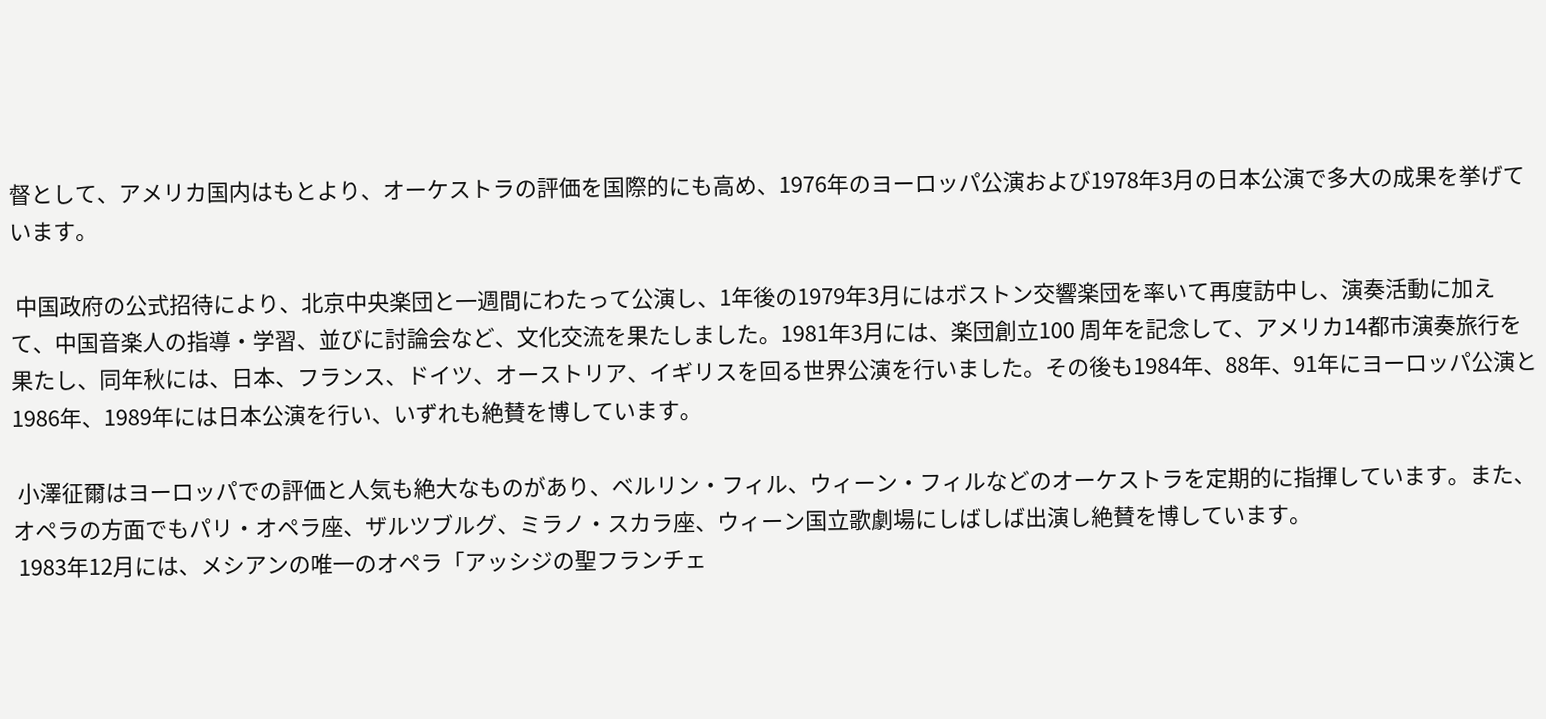督として、アメリカ国内はもとより、オーケストラの評価を国際的にも高め、1976年のヨーロッパ公演および1978年3月の日本公演で多大の成果を挙げています。

 中国政府の公式招待により、北京中央楽団と一週間にわたって公演し、1年後の1979年3月にはボストン交響楽団を率いて再度訪中し、演奏活動に加えて、中国音楽人の指導・学習、並びに討論会など、文化交流を果たしました。1981年3月には、楽団創立100 周年を記念して、アメリカ14都市演奏旅行を果たし、同年秋には、日本、フランス、ドイツ、オーストリア、イギリスを回る世界公演を行いました。その後も1984年、88年、91年にヨーロッパ公演と1986年、1989年には日本公演を行い、いずれも絶賛を博しています。

 小澤征爾はヨーロッパでの評価と人気も絶大なものがあり、ベルリン・フィル、ウィーン・フィルなどのオーケストラを定期的に指揮しています。また、オペラの方面でもパリ・オペラ座、ザルツブルグ、ミラノ・スカラ座、ウィーン国立歌劇場にしばしば出演し絶賛を博しています。
 1983年12月には、メシアンの唯一のオペラ「アッシジの聖フランチェ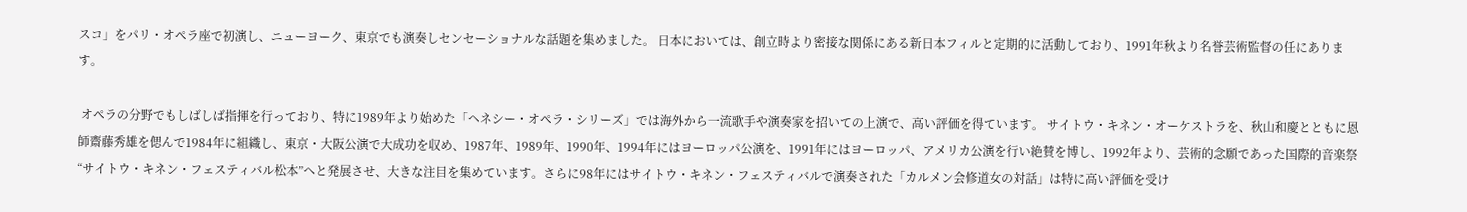スコ」をパリ・オペラ座で初演し、ニューヨーク、東京でも演奏しセンセーショナルな話題を集めました。 日本においては、創立時より密接な関係にある新日本フィルと定期的に活動しており、1991年秋より名誉芸術監督の任にあります。

 オペラの分野でもしばしば指揮を行っており、特に1989年より始めた「ヘネシー・オペラ・シリーズ」では海外から一流歌手や演奏家を招いての上演で、高い評価を得ています。 サイトウ・キネン・オーケストラを、秋山和慶とともに恩師齋藤秀雄を偲んで1984年に組織し、東京・大阪公演で大成功を収め、1987年、1989年、1990年、1994年にはヨーロッパ公演を、1991年にはヨーロッパ、アメリカ公演を行い絶賛を博し、1992年より、芸術的念願であった国際的音楽祭“サイトウ・キネン・フェスティバル松本”へと発展させ、大きな注目を集めています。さらに98年にはサイトウ・キネン・フェスティバルで演奏された「カルメン会修道女の対話」は特に高い評価を受け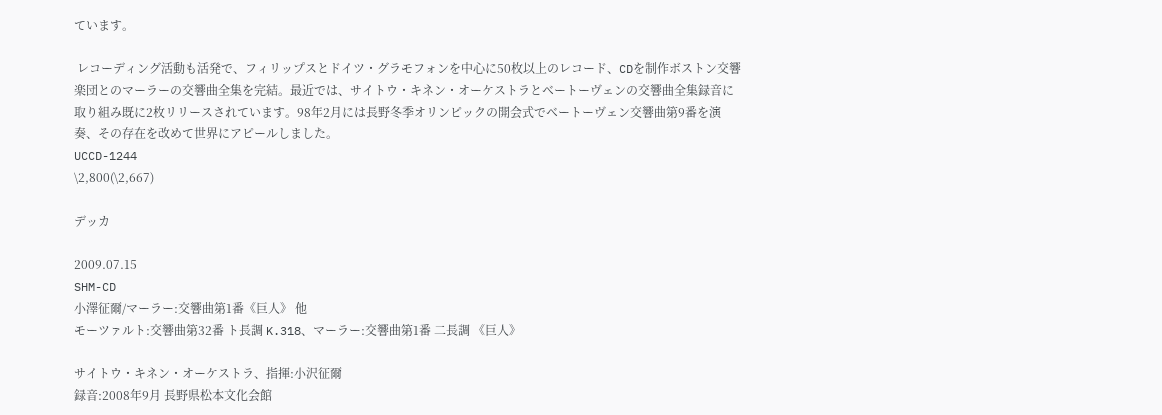ています。

 レコーディング活動も活発で、フィリップスとドイツ・グラモフォンを中心に50枚以上のレコード、CDを制作ボストン交響楽団とのマーラーの交響曲全集を完結。最近では、サイトウ・キネン・オーケストラとベートーヴェンの交響曲全集録音に取り組み既に2枚リリースされています。98年2月には長野冬季オリンピックの開会式でベートーヴェン交響曲第9番を演奏、その存在を改めて世界にアピールしました。
UCCD-1244
\2,800(\2,667)

デッカ

2009.07.15
SHM-CD
小澤征爾/マーラー:交響曲第1番《巨人》 他
モーツァルト:交響曲第32番 ト長調 K.318、マーラー:交響曲第1番 二長調 《巨人》

サイトウ・キネン・オーケストラ、指揮:小沢征爾
録音:2008年9月 長野県松本文化会館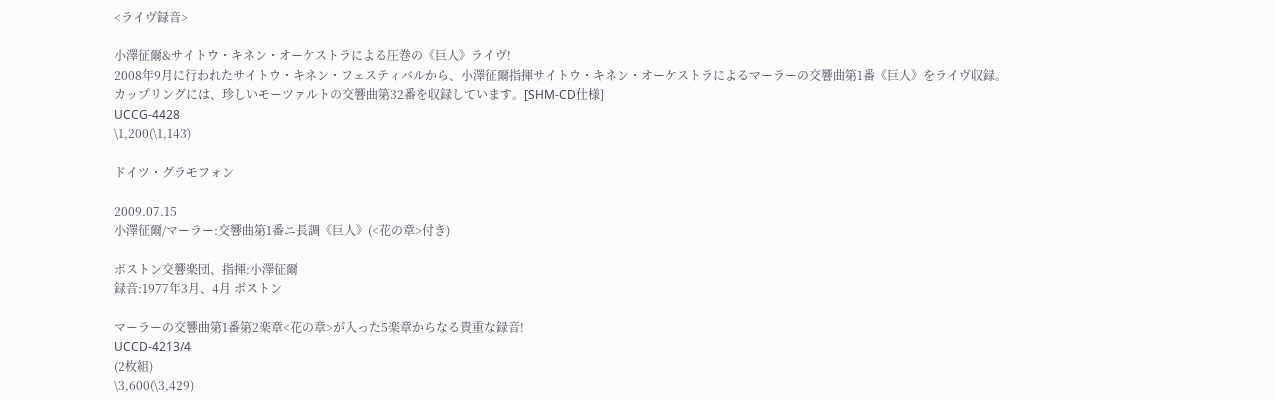<ライヴ録音>

小澤征爾&サイトウ・キネン・オーケストラによる圧巻の《巨人》ライヴ!
2008年9月に行われたサイトウ・キネン・フェスティバルから、小澤征爾指揮サイトウ・キネン・オーケストラによるマーラーの交響曲第1番《巨人》をライヴ収録。カップリングには、珍しいモーツァルトの交響曲第32番を収録しています。[SHM-CD仕様]
UCCG-4428
\1,200(\1,143)

ドイツ・グラモフォン

2009.07.15
小澤征爾/マーラー:交響曲第1番ニ長調《巨人》(<花の章>付き)

ボストン交響楽団、指揮:小澤征爾
録音:1977年3月、4月 ボストン

マーラーの交響曲第1番第2楽章<花の章>が入った5楽章からなる貴重な録音!
UCCD-4213/4
(2枚組)
\3,600(\3,429)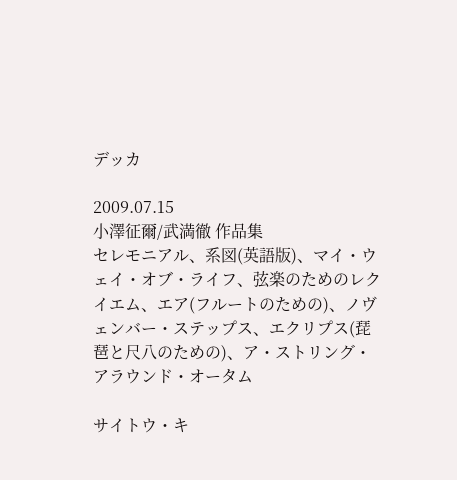デッカ

2009.07.15
小澤征爾/武満徹 作品集
セレモニアル、系図(英語版)、マイ・ウェイ・オブ・ライフ、弦楽のためのレクイエム、エア(フルートのための)、ノヴェンバー・ステップス、エクリプス(琵琶と尺八のための)、ア・ストリング・アラウンド・オータム

サイトウ・キ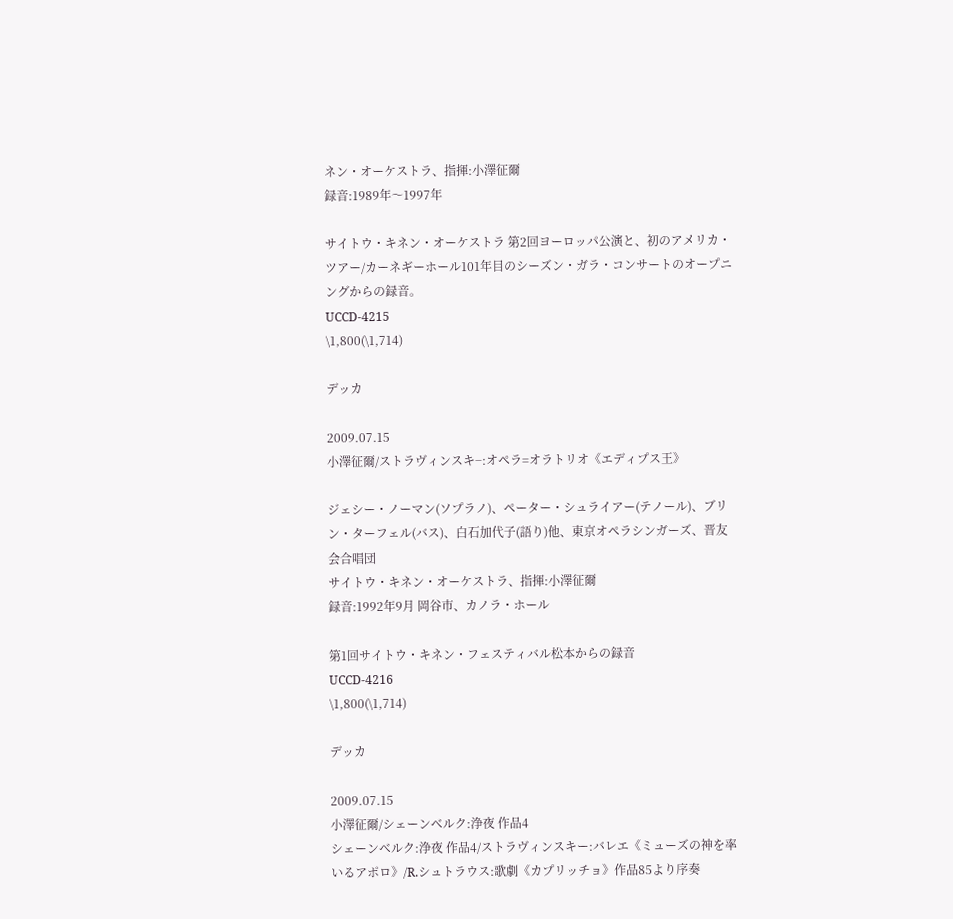ネン・オーケストラ、指揮:小澤征爾
録音:1989年〜1997年

サイトウ・キネン・オーケストラ 第2回ヨーロッパ公演と、初のアメリカ・ツアー/カーネギーホール101年目のシーズン・ガラ・コンサートのオープニングからの録音。
UCCD-4215
\1,800(\1,714)

デッカ

2009.07.15
小澤征爾/ストラヴィンスキ−:オペラ=オラトリオ《エディプス王》

ジェシー・ノーマン(ソプラノ)、ペーター・シュライアー(テノール)、ブリン・ターフェル(バス)、白石加代子(語り)他、東京オペラシンガーズ、晋友会合唱団
サイトウ・キネン・オーケストラ、指揮:小澤征爾
録音:1992年9月 岡谷市、カノラ・ホール

第1回サイトウ・キネン・フェスティバル松本からの録音
UCCD-4216
\1,800(\1,714)

デッカ

2009.07.15
小澤征爾/シェーンベルク:浄夜 作品4
シェーンベルク:浄夜 作品4/ストラヴィンスキー:バレエ《ミューズの神を率いるアポロ》/R.シュトラウス:歌劇《カプリッチョ》作品85より序奏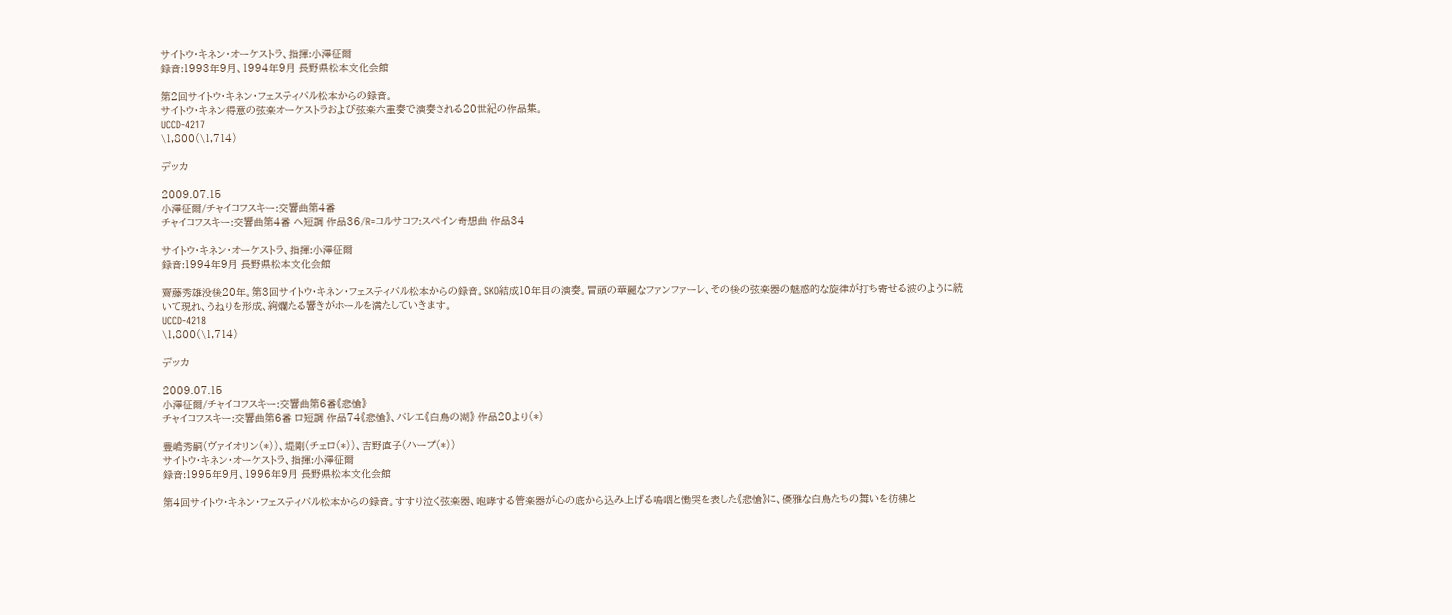サイトウ・キネン・オーケストラ、指揮:小澤征爾
録音:1993年9月、1994年9月 長野県松本文化会館

第2回サイトウ・キネン・フェスティバル松本からの録音。
サイトウ・キネン得意の弦楽オーケストラおよび弦楽六重奏で演奏される20世紀の作品集。
UCCD-4217
\1,800(\1,714)

デッカ

2009.07.15
小澤征爾/チャイコフスキー:交響曲第4番
チャイコフスキー:交響曲第4番 ヘ短調 作品36/R=コルサコフ:スペイン奇想曲 作品34

サイトウ・キネン・オーケストラ、指揮:小澤征爾
録音:1994年9月 長野県松本文化会館

齋藤秀雄没後20年。第3回サイトウ・キネン・フェスティバル松本からの録音。SKO結成10年目の演奏。冒頭の華麗なファンファーレ、その後の弦楽器の魅惑的な旋律が打ち寄せる波のように続いて現れ、うねりを形成、絢爛たる響きがホールを満たしていきます。
UCCD-4218
\1,800(\1,714)

デッカ

2009.07.15
小澤征爾/チャイコフスキー:交響曲第6番《悲愴》
チャイコフスキー:交響曲第6番 ロ短調 作品74《悲愴》、バレエ《白鳥の湖》 作品20より(*)

豊嶋秀嗣(ヴァイオリン(*))、堤剛(チェロ(*))、吉野直子(ハープ(*))
サイトウ・キネン・オーケストラ、指揮:小澤征爾
録音:1995年9月、1996年9月 長野県松本文化会館

第4回サイトウ・キネン・フェスティバル松本からの録音。すすり泣く弦楽器、咆哮する管楽器が心の底から込み上げる嗚咽と慟哭を表した《悲愴》に、優雅な白鳥たちの舞いを彷彿と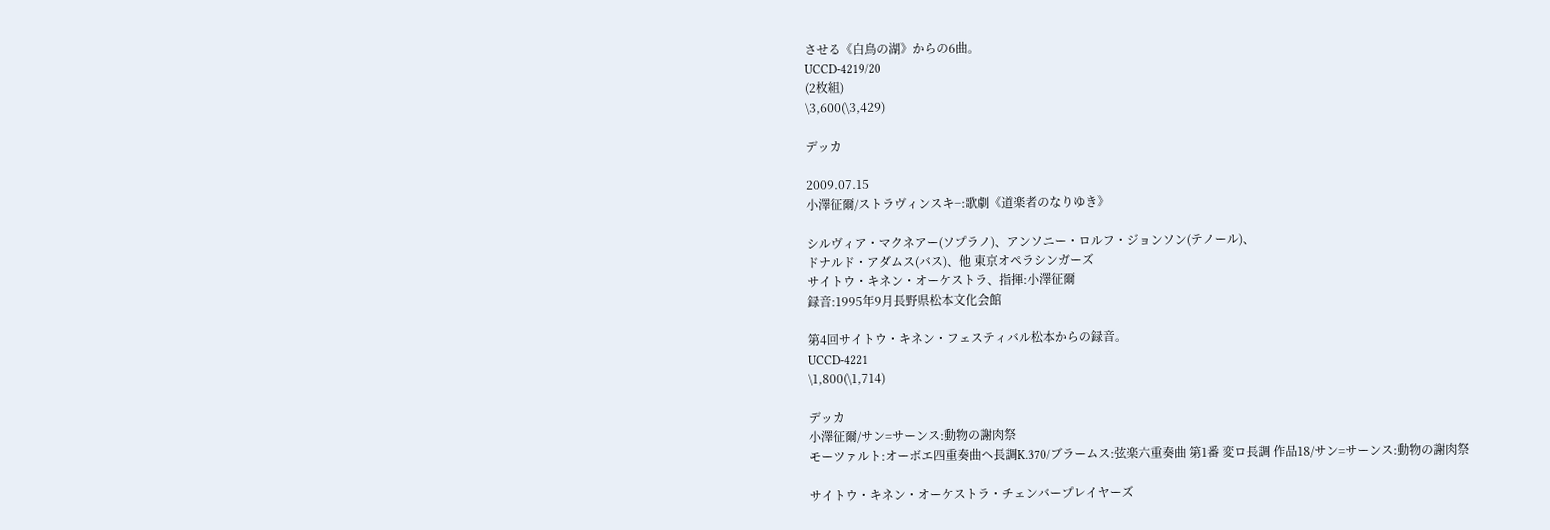させる《白鳥の湖》からの6曲。
UCCD-4219/20
(2枚組)
\3,600(\3,429)

デッカ

2009.07.15
小澤征爾/ストラヴィンスキ−:歌劇《道楽者のなりゆき》

シルヴィア・マクネアー(ソプラノ)、アンソニー・ロルフ・ジョンソン(テノール)、
ドナルド・アダムス(バス)、他 東京オペラシンガーズ
サイトウ・キネン・オーケストラ、指揮:小澤征爾
録音:1995年9月長野県松本文化会館

第4回サイトウ・キネン・フェスティバル松本からの録音。
UCCD-4221
\1,800(\1,714)

デッカ
小澤征爾/サン=サーンス:動物の謝肉祭
モーツァルト:オーボエ四重奏曲ヘ長調K.370/ブラームス:弦楽六重奏曲 第1番 変ロ長調 作品18/サン=サーンス:動物の謝肉祭

サイトウ・キネン・オーケストラ・チェンバープレイヤーズ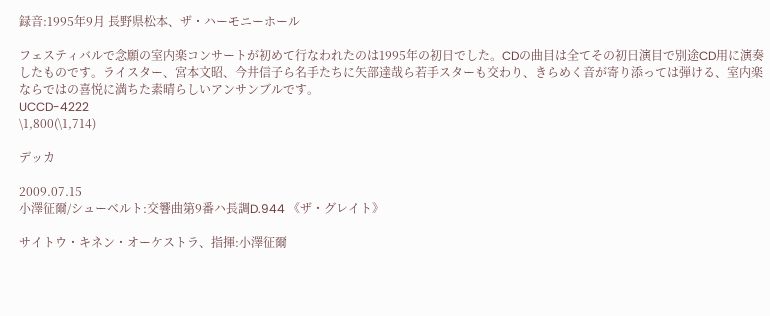録音:1995年9月 長野県松本、ザ・ハーモニーホール

フェスティバルで念願の室内楽コンサートが初めて行なわれたのは1995年の初日でした。CDの曲目は全てその初日演目で別途CD用に演奏したものです。ライスター、宮本文昭、今井信子ら名手たちに矢部達哉ら若手スターも交わり、きらめく音が寄り添っては弾ける、室内楽ならではの喜悦に満ちた素晴らしいアンサンブルです。
UCCD-4222
\1,800(\1,714)

デッカ

2009.07.15
小澤征爾/シューベルト:交響曲第9番ハ長調D.944 《ザ・グレイト》

サイトウ・キネン・オーケストラ、指揮:小澤征爾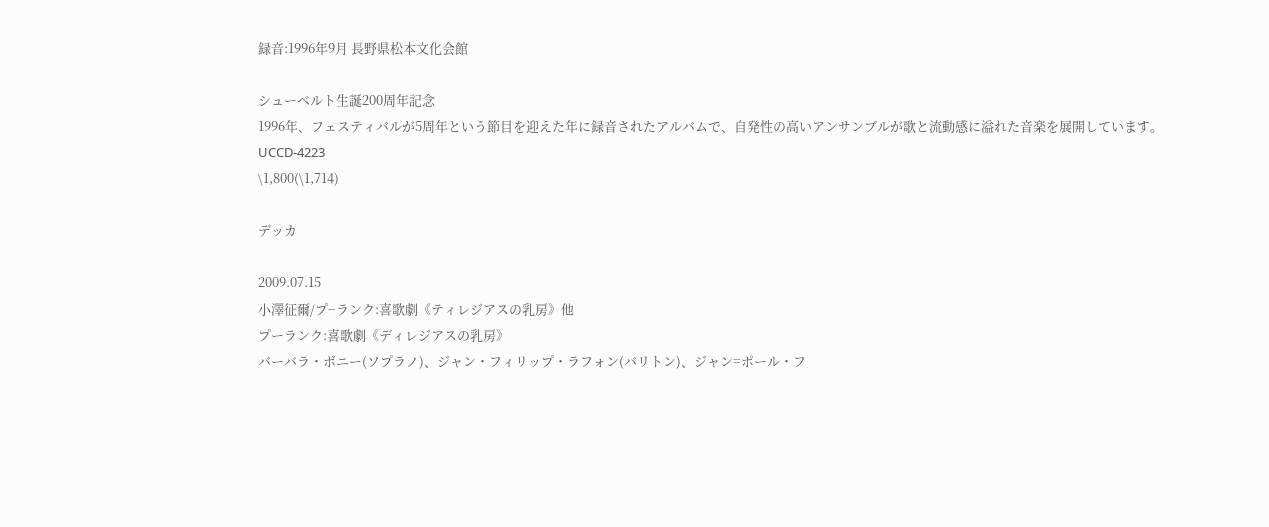録音:1996年9月 長野県松本文化会館

シューベルト生誕200周年記念
1996年、フェスティバルが5周年という節目を迎えた年に録音されたアルバムで、自発性の高いアンサンブルが歌と流動感に溢れた音楽を展開しています。
UCCD-4223
\1,800(\1,714)

デッカ

2009.07.15
小澤征爾/プ−ランク:喜歌劇《ティレジアスの乳房》他
プーランク:喜歌劇《ディレジアスの乳房》
バーバラ・ボニー(ソプラノ)、ジャン・フィリップ・ラフォン(バリトン)、ジャン=ポール・フ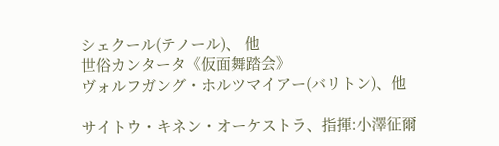シェクール(テノール)、 他
世俗カンタータ《仮面舞踏会》
ヴォルフガング・ホルツマイアー(バリトン)、他

サイトウ・キネン・オーケストラ、指揮:小澤征爾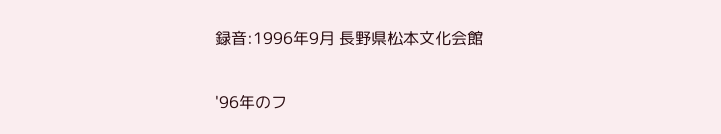録音:1996年9月 長野県松本文化会館

'96年のフ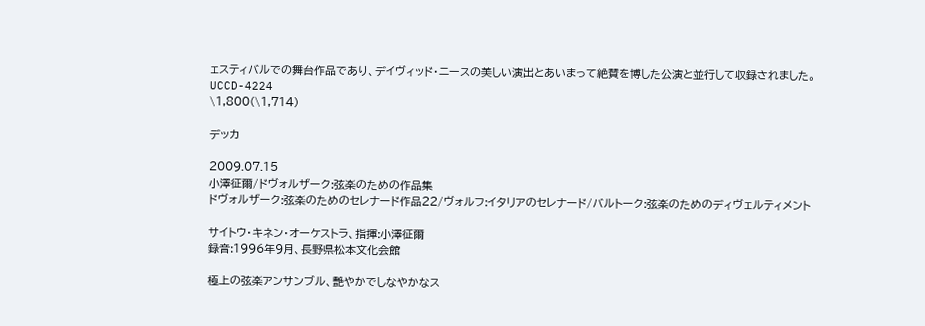ェスティバルでの舞台作品であり、デイヴィッド・ニースの美しい演出とあいまって絶賛を博した公演と並行して収録されました。
UCCD-4224
\1,800(\1,714)

デッカ

2009.07.15
小澤征爾/ドヴォルザーク:弦楽のための作品集
ドヴォルザーク:弦楽のためのセレナード作品22/ヴォルフ:イタリアのセレナード/バルトーク:弦楽のためのディヴェルティメント

サイトウ・キネン・オーケストラ、指揮:小澤征爾
録音:1996年9月、長野県松本文化会館

極上の弦楽アンサンブル、艶やかでしなやかなス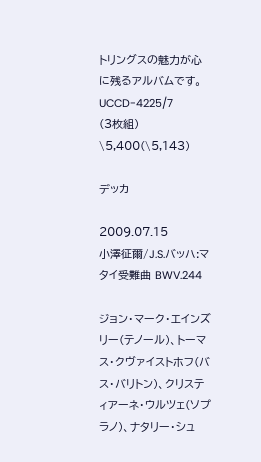トリングスの魅力が心に残るアルバムです。
UCCD-4225/7
(3枚組)
\5,400(\5,143)

デッカ

2009.07.15
小澤征爾/J.S.バッハ:マタイ受難曲 BWV.244

ジョン・マーク・エインズリー(テノール)、トーマス・クヴァイストホフ(バス・バリトン)、クリスティアーネ・ウルツェ(ソプラノ)、ナタリー・シュ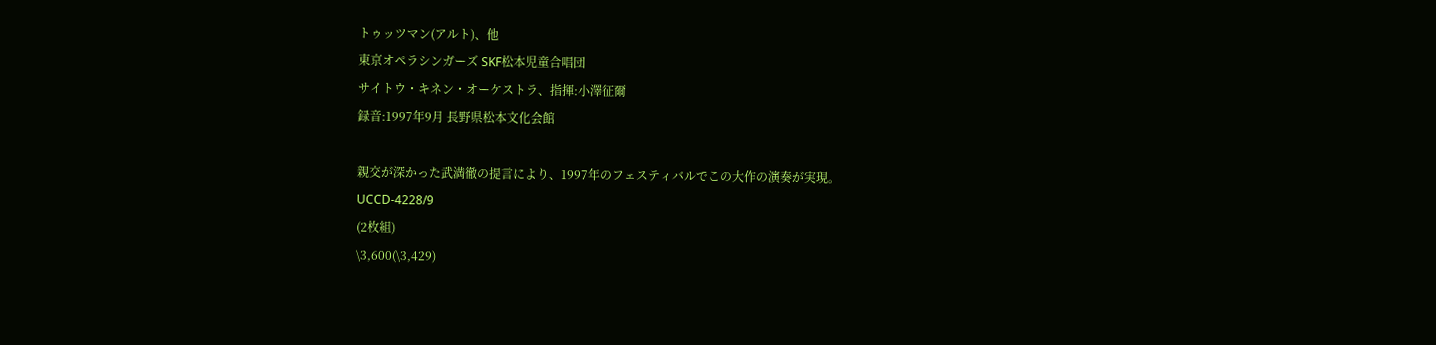トゥッツマン(アルト)、他
東京オペラシンガーズ SKF松本児童合唱団
サイトウ・キネン・オーケストラ、指揮:小澤征爾
録音:1997年9月 長野県松本文化会館

親交が深かった武満徹の提言により、1997年のフェスティバルでこの大作の演奏が実現。
UCCD-4228/9
(2枚組)
\3,600(\3,429)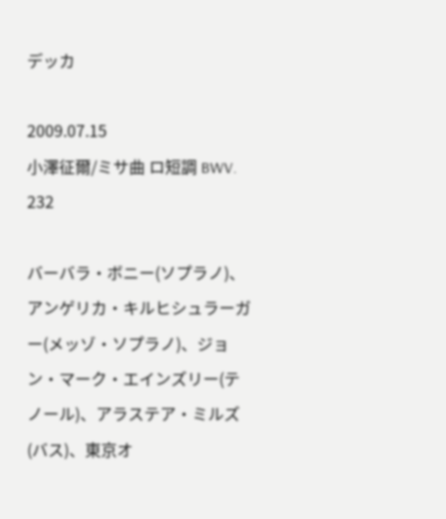デッカ

2009.07.15
小澤征爾/ミサ曲 ロ短調 BWV. 232

バーバラ・ボニー(ソプラノ)、アンゲリカ・キルヒシュラーガー(メッゾ・ソプラノ)、ジョン・マーク・エインズリー(テノール)、アラステア・ミルズ(バス)、東京オ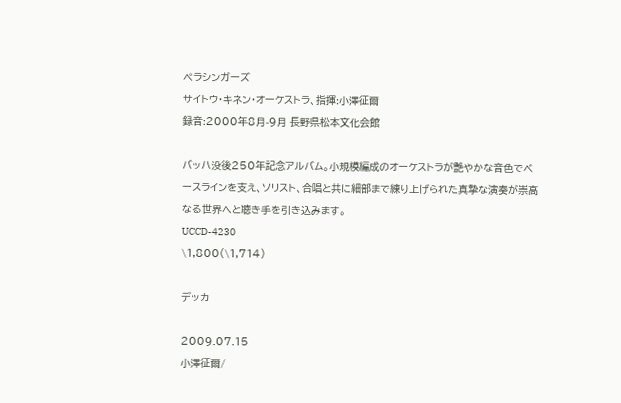ペラシンガーズ
サイトウ・キネン・オーケストラ、指揮:小澤征爾
録音:2000年8月-9月 長野県松本文化会館

バッハ没後250年記念アルバム。小規模編成のオーケストラが艶やかな音色でベースラインを支え、ソリスト、合唱と共に細部まで練り上げられた真摯な演奏が崇高なる世界へと聴き手を引き込みます。
UCCD-4230
\1,800(\1,714)

デッカ

2009.07.15
小澤征爾/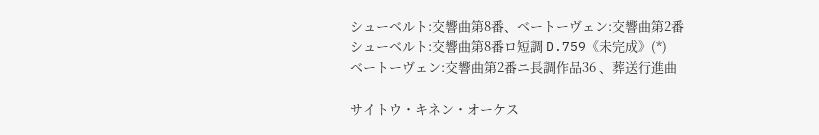シューベルト:交響曲第8番、ベートーヴェン:交響曲第2番
シューベルト:交響曲第8番ロ短調 D.759《未完成》(*)
ベートーヴェン:交響曲第2番ニ長調作品36 、葬送行進曲

サイトウ・キネン・オーケス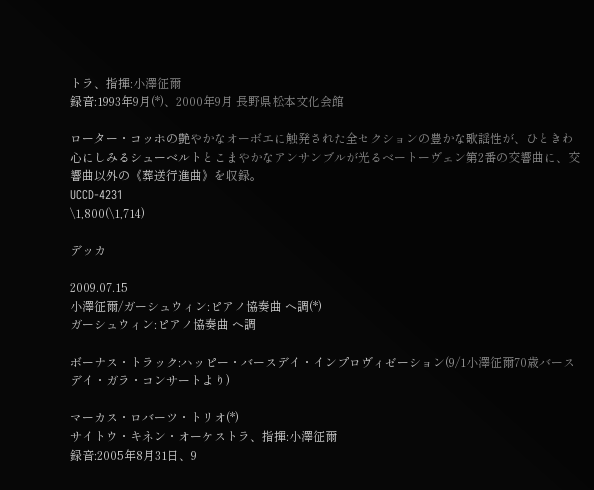トラ、指揮:小澤征爾
録音:1993年9月(*)、2000年9月 長野県松本文化会館

ローター・コッホの艶やかなオーボエに触発された全セクションの豊かな歌謡性が、ひときわ心にしみるシューベルトとこまやかなアンサンブルが光るベートーヴェン第2番の交響曲に、交響曲以外の《葬送行進曲》を収録。
UCCD-4231
\1,800(\1,714)

デッカ

2009.07.15
小澤征爾/ガーシュウィン:ピアノ協奏曲 ヘ調(*)
ガーシュウィン:ピアノ協奏曲 ヘ調

ボーナス・トラック:ハッピー・バースデイ・インプロヴィゼーション(9/1小澤征爾70歳バースデイ・ガラ・コンサートより)

マーカス・ロバーツ・トリオ(*)
サイトウ・キネン・オーケストラ、指揮:小澤征爾
録音:2005年8月31日、9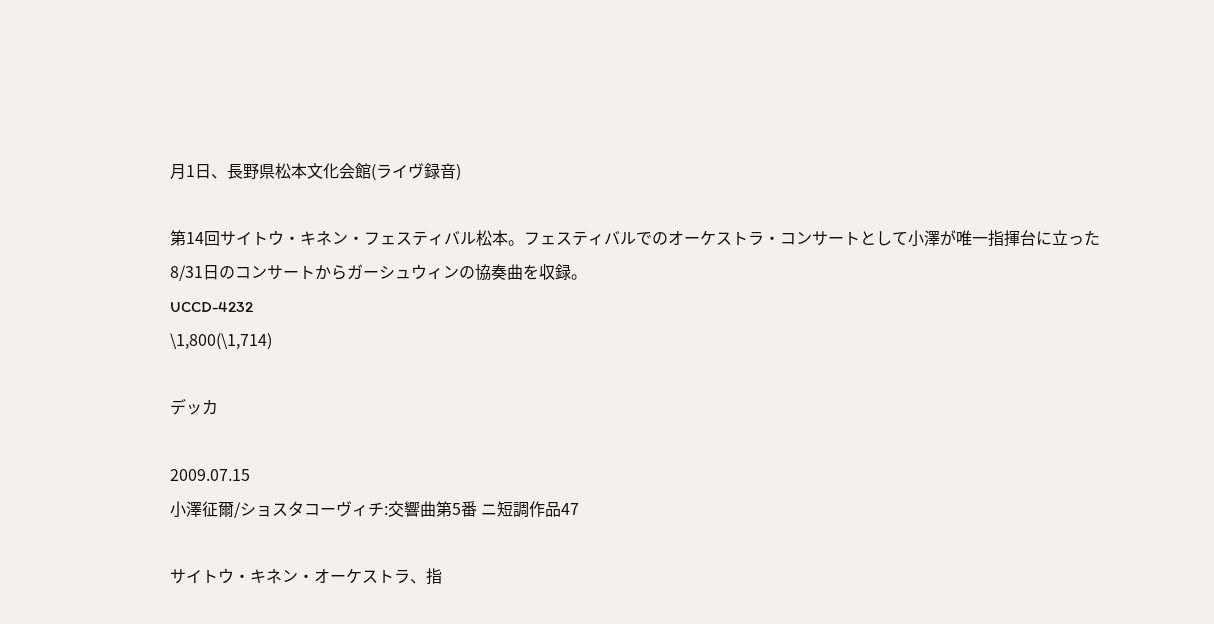月1日、長野県松本文化会館(ライヴ録音)

第14回サイトウ・キネン・フェスティバル松本。フェスティバルでのオーケストラ・コンサートとして小澤が唯一指揮台に立った8/31日のコンサートからガーシュウィンの協奏曲を収録。
UCCD-4232
\1,800(\1,714)

デッカ

2009.07.15
小澤征爾/ショスタコーヴィチ:交響曲第5番 ニ短調作品47

サイトウ・キネン・オーケストラ、指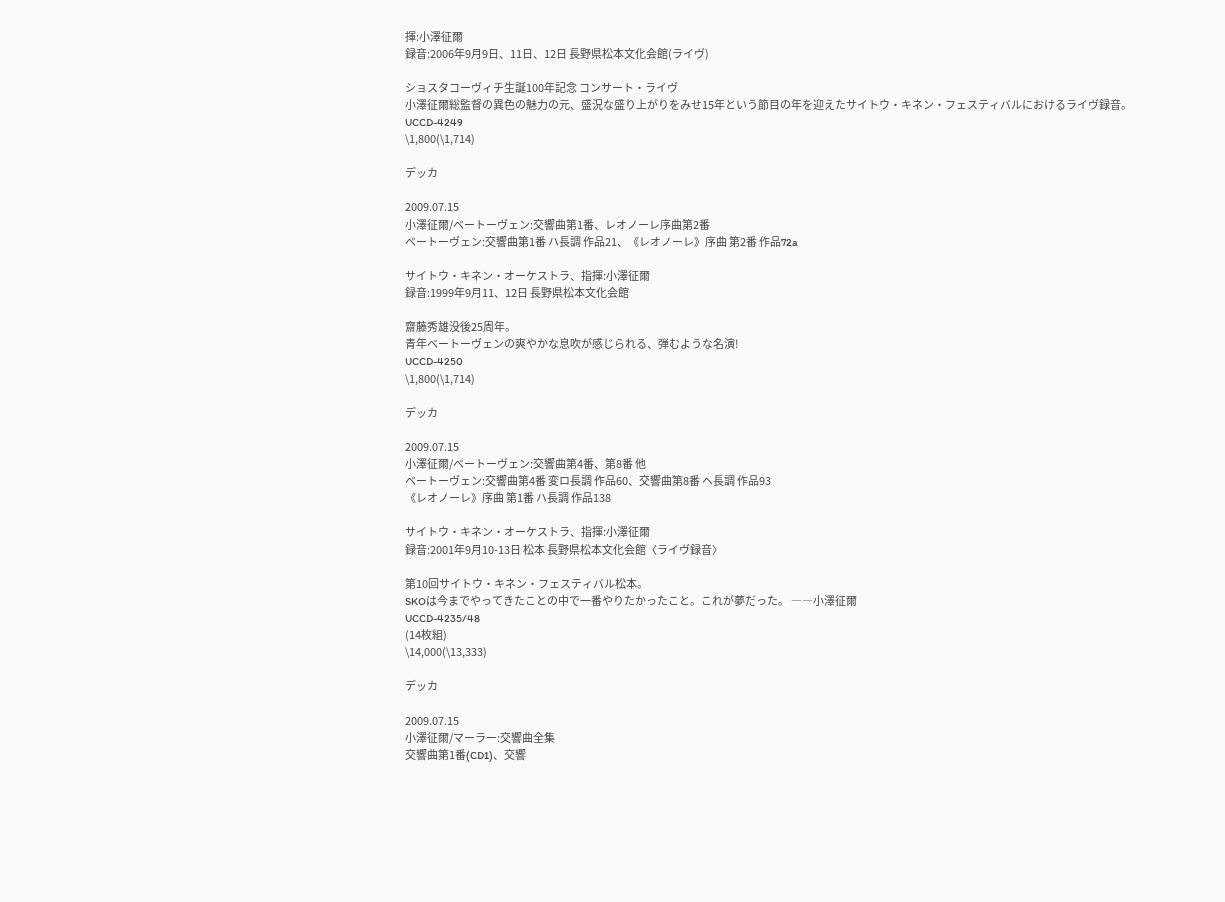揮:小澤征爾
録音:2006年9月9日、11日、12日 長野県松本文化会館(ライヴ)

ショスタコーヴィチ生誕100年記念 コンサート・ライヴ
小澤征爾総監督の異色の魅力の元、盛況な盛り上がりをみせ15年という節目の年を迎えたサイトウ・キネン・フェスティバルにおけるライヴ録音。
UCCD-4249
\1,800(\1,714)

デッカ

2009.07.15
小澤征爾/ベートーヴェン:交響曲第1番、レオノーレ序曲第2番
ベートーヴェン:交響曲第1番 ハ長調 作品21、《レオノーレ》序曲 第2番 作品72a

サイトウ・キネン・オーケストラ、指揮:小澤征爾
録音:1999年9月11、12日 長野県松本文化会館

齋藤秀雄没後25周年。
青年ベートーヴェンの爽やかな息吹が感じられる、弾むような名演!
UCCD-4250
\1,800(\1,714)

デッカ

2009.07.15
小澤征爾/ベートーヴェン:交響曲第4番、第8番 他
ベートーヴェン:交響曲第4番 変ロ長調 作品60、交響曲第8番 ヘ長調 作品93
《レオノーレ》序曲 第1番 ハ長調 作品138

サイトウ・キネン・オーケストラ、指揮:小澤征爾
録音:2001年9月10-13日 松本 長野県松本文化会館〈ライヴ録音〉

第10回サイトウ・キネン・フェスティバル松本。
SKOは今までやってきたことの中で一番やりたかったこと。これが夢だった。 ――小澤征爾
UCCD-4235/48
(14枚組)
\14,000(\13,333)

デッカ

2009.07.15
小澤征爾/マーラー:交響曲全集
交響曲第1番(CD1)、交響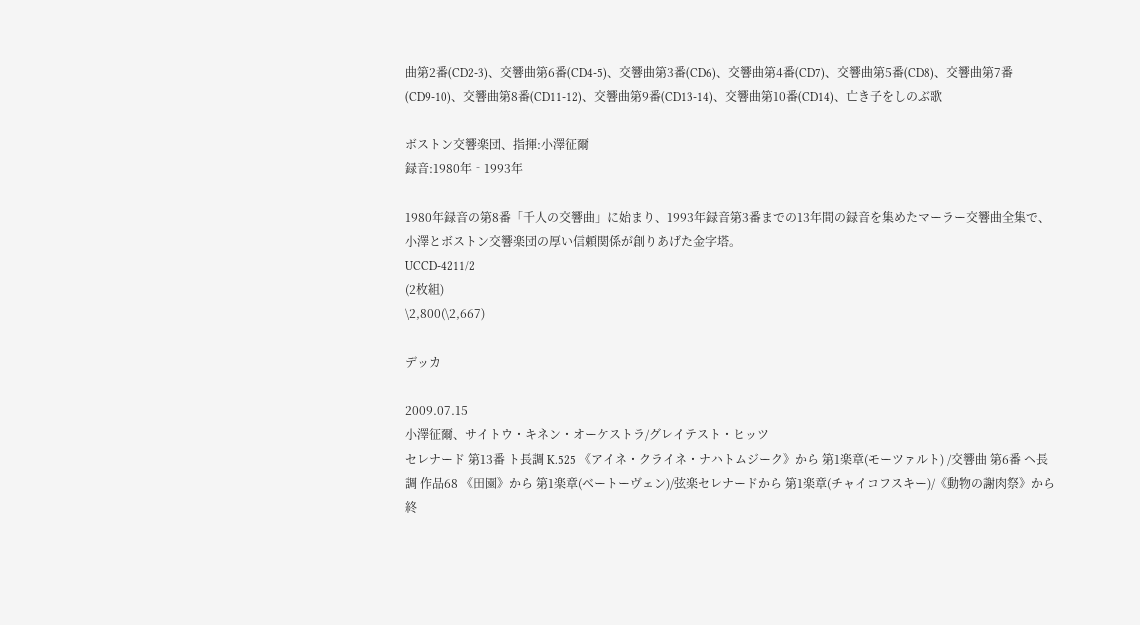曲第2番(CD2-3)、交響曲第6番(CD4-5)、交響曲第3番(CD6)、交響曲第4番(CD7)、交響曲第5番(CD8)、交響曲第7番(CD9-10)、交響曲第8番(CD11-12)、交響曲第9番(CD13-14)、交響曲第10番(CD14)、亡き子をしのぶ歌

ボストン交響楽団、指揮:小澤征爾
録音:1980年‐1993年

1980年録音の第8番「千人の交響曲」に始まり、1993年録音第3番までの13年間の録音を集めたマーラー交響曲全集で、小澤とボストン交響楽団の厚い信頼関係が創りあげた金字塔。
UCCD-4211/2
(2枚組)
\2,800(\2,667)

デッカ

2009.07.15
小澤征爾、サイトウ・キネン・オーケストラ/グレイテスト・ヒッツ
セレナード 第13番 ト長調 K.525 《アイネ・クライネ・ナハトムジーク》から 第1楽章(モーツァルト) /交響曲 第6番 ヘ長調 作品68 《田園》から 第1楽章(ベートーヴェン)/弦楽セレナードから 第1楽章(チャイコフスキー)/《動物の謝肉祭》から 終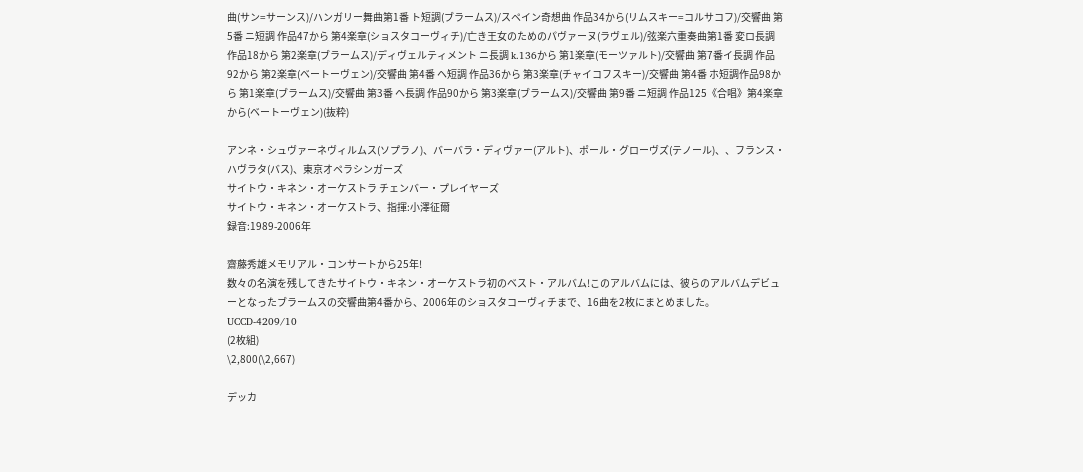曲(サン=サーンス)/ハンガリー舞曲第1番 ト短調(ブラームス)/スペイン奇想曲 作品34から(リムスキー=コルサコフ)/交響曲 第5番 ニ短調 作品47から 第4楽章(ショスタコーヴィチ)/亡き王女のためのパヴァーヌ(ラヴェル)/弦楽六重奏曲第1番 変ロ長調 作品18から 第2楽章(ブラームス)/ディヴェルティメント ニ長調 k.136から 第1楽章(モーツァルト)/交響曲 第7番イ長調 作品92から 第2楽章(ベートーヴェン)/交響曲 第4番 ヘ短調 作品36から 第3楽章(チャイコフスキー)/交響曲 第4番 ホ短調作品98から 第1楽章(ブラームス)/交響曲 第3番 ヘ長調 作品90から 第3楽章(ブラームス)/交響曲 第9番 ニ短調 作品125《合唱》第4楽章から(ベートーヴェン)(抜粋)

アンネ・シュヴァーネヴィルムス(ソプラノ)、バーバラ・ディヴァー(アルト)、ポール・グローヴズ(テノール)、、フランス・ハヴラタ(バス)、東京オペラシンガーズ
サイトウ・キネン・オーケストラ チェンバー・プレイヤーズ
サイトウ・キネン・オーケストラ、指揮:小澤征爾
録音:1989-2006年

齋藤秀雄メモリアル・コンサートから25年!
数々の名演を残してきたサイトウ・キネン・オーケストラ初のベスト・アルバム!このアルバムには、彼らのアルバムデビューとなったブラームスの交響曲第4番から、2006年のショスタコーヴィチまで、16曲を2枚にまとめました。
UCCD-4209/10
(2枚組)
\2,800(\2,667)

デッカ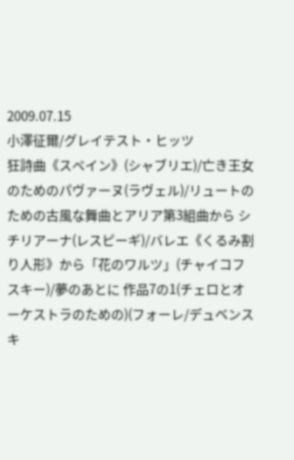2009.07.15
小澤征爾/グレイテスト・ヒッツ
狂詩曲《スペイン》(シャブリエ)/亡き王女のためのパヴァーヌ(ラヴェル)/リュートのための古風な舞曲とアリア第3組曲から シチリアーナ(レスピーギ)/バレエ《くるみ割り人形》から「花のワルツ」(チャイコフスキー)/夢のあとに 作品7の1(チェロとオーケストラのための)(フォーレ/デュベンスキ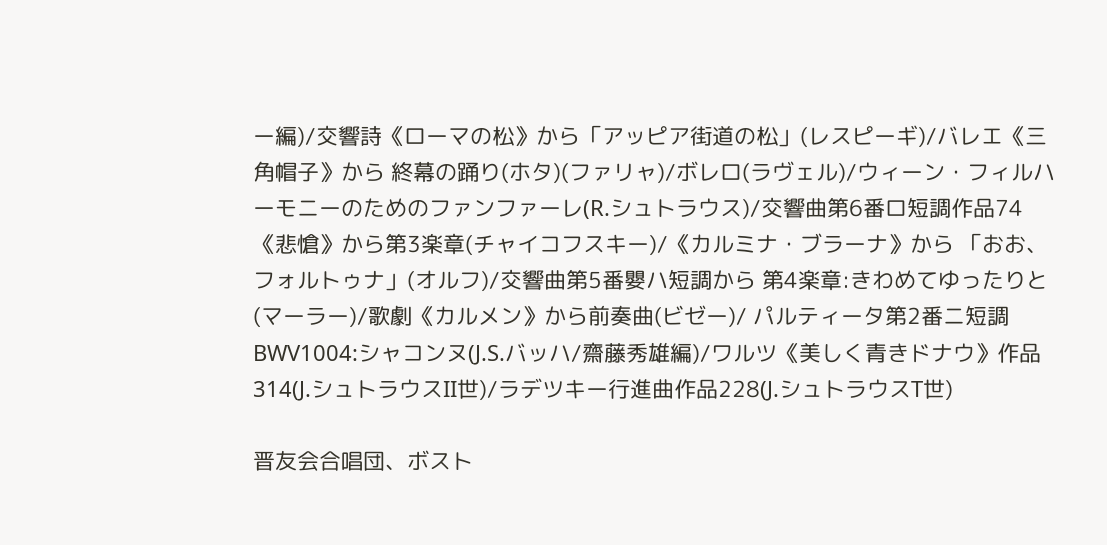ー編)/交響詩《ローマの松》から「アッピア街道の松」(レスピーギ)/バレエ《三角帽子》から 終幕の踊り(ホタ)(ファリャ)/ボレロ(ラヴェル)/ウィーン・フィルハーモニーのためのファンファーレ(R.シュトラウス)/交響曲第6番ロ短調作品74《悲愴》から第3楽章(チャイコフスキー)/《カルミナ・ブラーナ》から 「おお、フォルトゥナ」(オルフ)/交響曲第5番嬰ハ短調から 第4楽章:きわめてゆったりと(マーラー)/歌劇《カルメン》から前奏曲(ビゼー)/ パルティータ第2番ニ短調BWV1004:シャコンヌ(J.S.バッハ/齋藤秀雄編)/ワルツ《美しく青きドナウ》作品314(J.シュトラウスII世)/ラデツキー行進曲作品228(J.シュトラウスT世)

晋友会合唱団、ボスト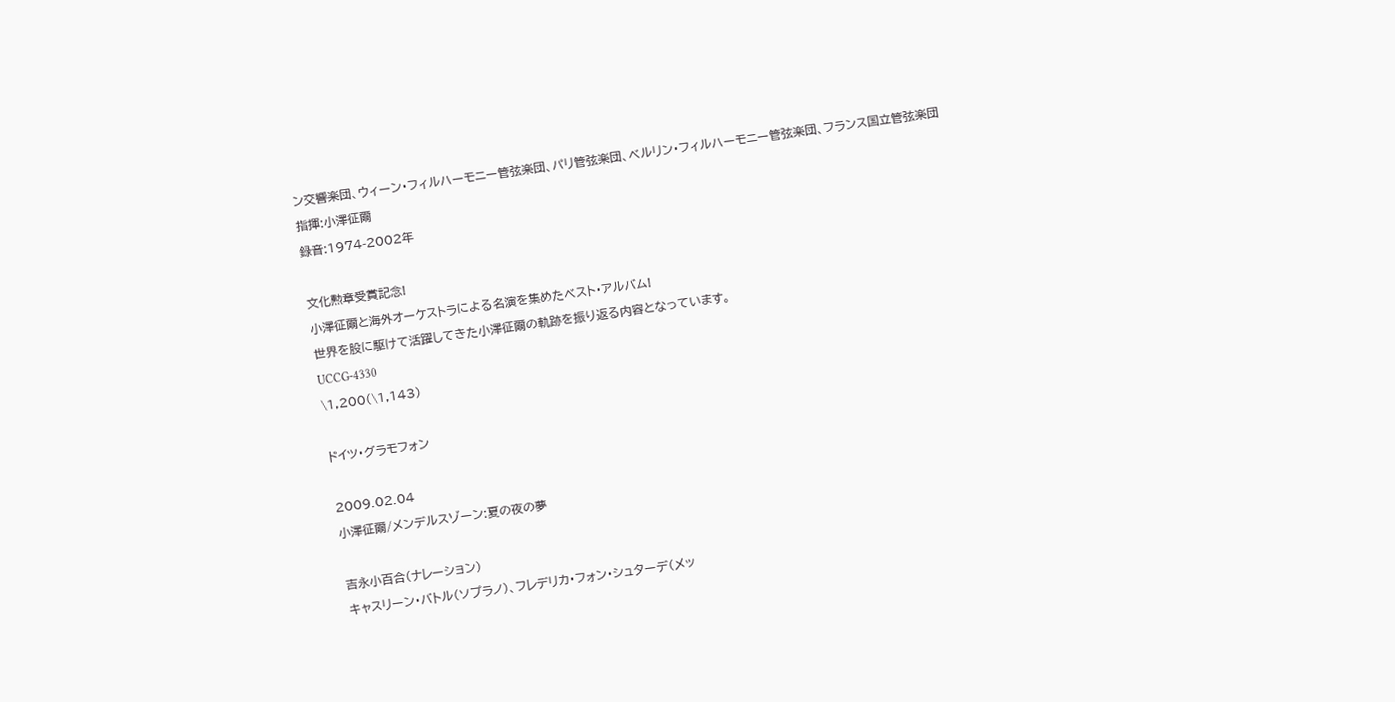ン交響楽団、ウィーン・フィルハーモニー管弦楽団、パリ管弦楽団、ベルリン・フィルハーモニー管弦楽団、フランス国立管弦楽団
指揮:小澤征爾
録音:1974-2002年

文化勲章受賞記念!
小澤征爾と海外オーケストラによる名演を集めたベスト・アルバム!
世界を股に駆けて活躍してきた小澤征爾の軌跡を振り返る内容となっています。
UCCG-4330
\1,200(\1,143)

ドイツ・グラモフォン

2009.02.04
小澤征爾/メンデルスゾーン:夏の夜の夢

吉永小百合(ナレーション)
キャスリーン・バトル(ソプラノ)、フレデリカ・フォン・シュターデ(メッ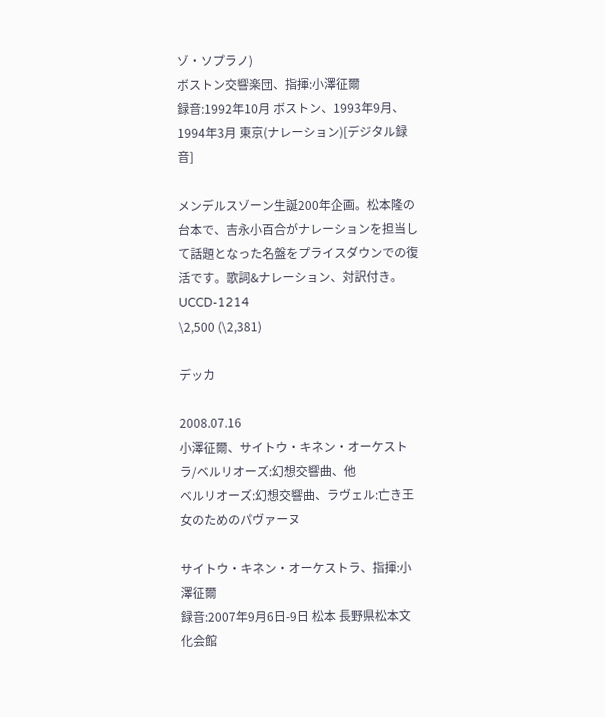ゾ・ソプラノ)
ボストン交響楽団、指揮:小澤征爾
録音:1992年10月 ボストン、1993年9月、1994年3月 東京(ナレーション)[デジタル録音]

メンデルスゾーン生誕200年企画。松本隆の台本で、吉永小百合がナレーションを担当して話題となった名盤をプライスダウンでの復活です。歌詞&ナレーション、対訳付き。
UCCD-1214
\2,500 (\2,381)

デッカ

2008.07.16
小澤征爾、サイトウ・キネン・オーケストラ/ベルリオーズ:幻想交響曲、他
ベルリオーズ:幻想交響曲、ラヴェル:亡き王女のためのパヴァーヌ

サイトウ・キネン・オーケストラ、指揮:小澤征爾
録音:2007年9月6日-9日 松本 長野県松本文化会館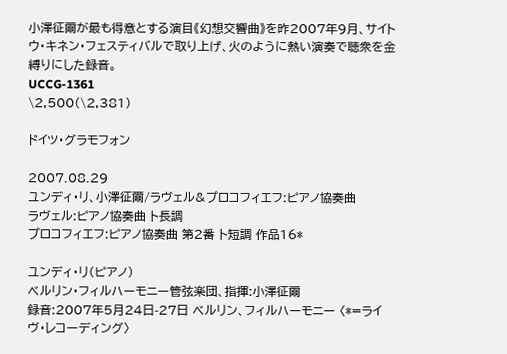小澤征爾が最も得意とする演目《幻想交響曲》を昨2007年9月、サイトウ・キネン・フェスティバルで取り上げ、火のように熱い演奏で聴衆を金縛りにした録音。
UCCG-1361
\2,500(\2,381)

ドイツ・グラモフォン

2007.08.29
ユンディ・リ、小澤征爾/ラヴェル&プロコフィエフ:ピアノ協奏曲
ラヴェル:ピアノ協奏曲 ト長調
プロコフィエフ:ピアノ協奏曲 第2番 ト短調 作品16*

ユンディ・リ(ピアノ)
ベルリン・フィルハーモニー管弦楽団、指揮:小澤征爾
録音:2007年5月24日-27日 ベルリン、フィルハーモニー 〈*=ライヴ・レコーディング〉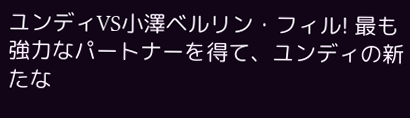ユンディVS小澤ベルリン・フィル! 最も強力なパートナーを得て、ユンディの新たな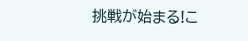挑戦が始まる!こ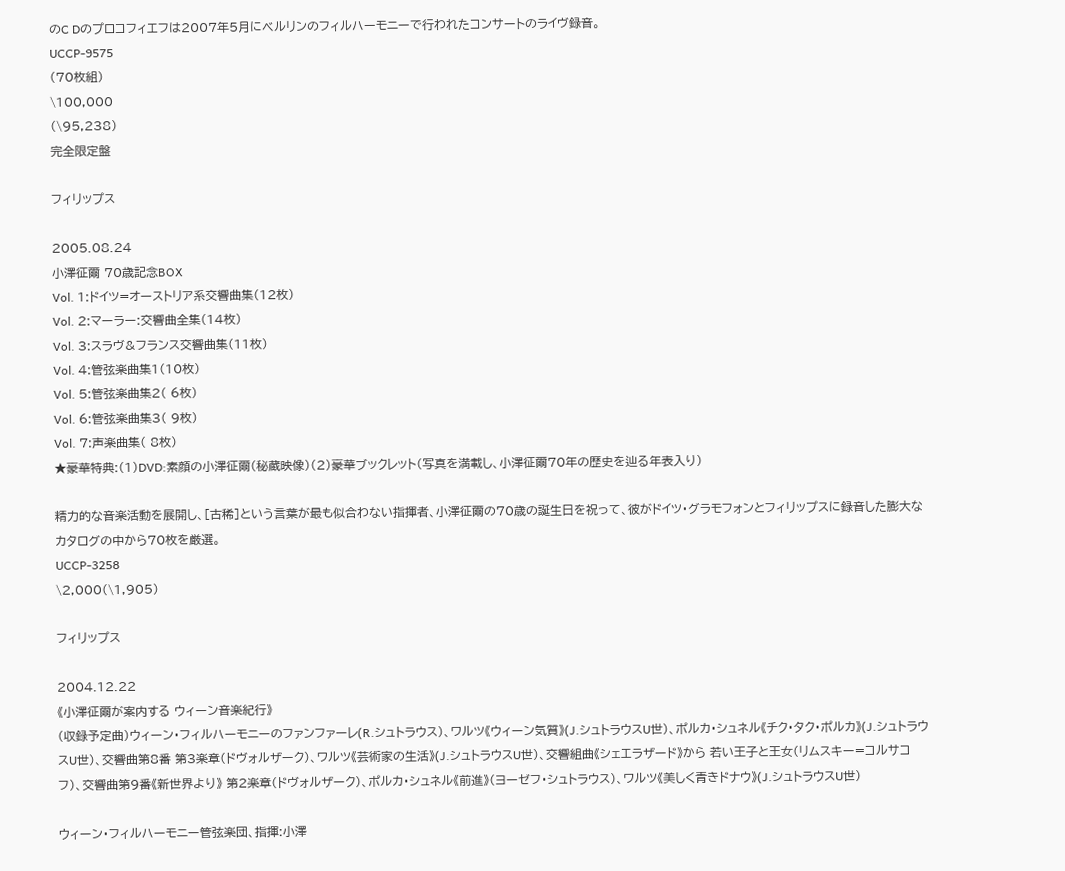のC Dのプロコフィエフは2007年5月にベルリンのフィルハーモニーで行われたコンサートのライヴ録音。
UCCP-9575
(70枚組)
\100,000
(\95,238)
完全限定盤

フィリップス

2005.08.24
小澤征爾 70歳記念BOX
Vol. 1:ドイツ=オーストリア系交響曲集(12枚)
Vol. 2:マーラー:交響曲全集(14枚)
Vol. 3:スラヴ&フランス交響曲集(11枚)
Vol. 4:管弦楽曲集1(10枚)
Vol. 5:管弦楽曲集2( 6枚)
Vol. 6:管弦楽曲集3( 9枚)
Vol. 7:声楽曲集( 8枚)
★豪華特典:(1)DVD:素顔の小澤征爾(秘蔵映像)(2)豪華ブックレット(写真を満載し、小澤征爾70年の歴史を辿る年表入り)

精力的な音楽活動を展開し、[古稀]という言葉が最も似合わない指揮者、小澤征爾の70歳の誕生日を祝って、彼がドイツ・グラモフォンとフィリップスに録音した膨大なカタログの中から70枚を厳選。
UCCP-3258
\2,000(\1,905)

フィリップス

2004.12.22
《小澤征爾が案内する ウィーン音楽紀行》
(収録予定曲)ウィーン・フィルハーモニーのファンファーレ(R.シュトラウス)、ワルツ《ウィーン気質》(J.シュトラウスU世)、ポルカ・シュネル《チク・タク・ポルカ》(J.シュトラウスU世)、交響曲第8番 第3楽章(ドヴォルザーク)、ワルツ《芸術家の生活》(J.シュトラウスU世)、交響組曲《シェエラザード》から 若い王子と王女(リムスキー=コルサコフ)、交響曲第9番《新世界より》 第2楽章(ドヴォルザーク)、ポルカ・シュネル《前進》(ヨーゼフ・シュトラウス)、ワルツ《美しく青きドナウ》(J.シュトラウスU世)

ウィーン・フィルハーモニー管弦楽団、指揮:小澤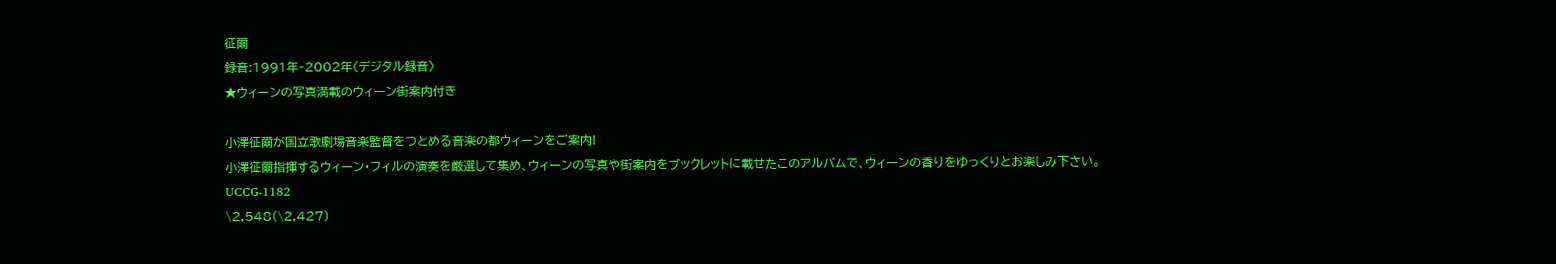征爾
録音:1991年‐2002年〈デジタル録音〉
★ウィーンの写真満載のウィーン街案内付き

小澤征爾が国立歌劇場音楽監督をつとめる音楽の都ウィーンをご案内!
小澤征爾指揮するウィーン・フィルの演奏を厳選して集め、ウィーンの写真や街案内をブックレットに載せたこのアルバムで、ウィーンの香りをゆっくりとお楽しみ下さい。
UCCG-1182
\2,548(\2,427)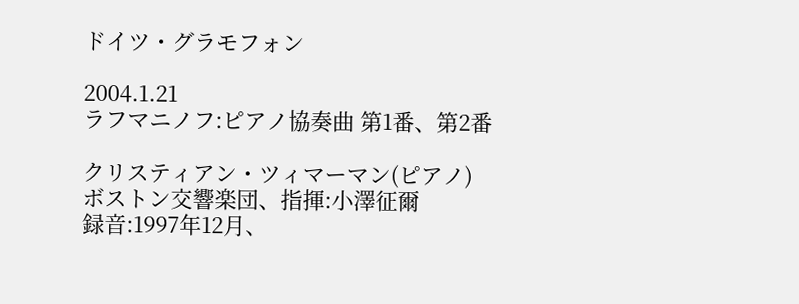ドイツ・グラモフォン

2004.1.21
ラフマニノフ:ピアノ協奏曲 第1番、第2番

クリスティアン・ツィマーマン(ピアノ)
ボストン交響楽団、指揮:小澤征爾
録音:1997年12月、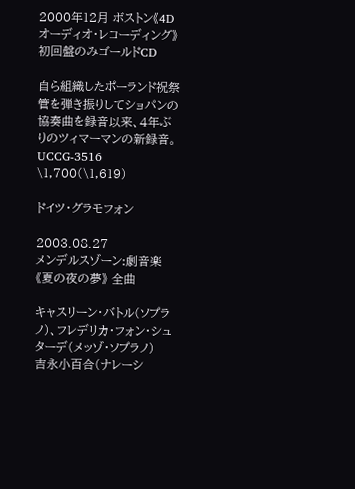2000年12月 ボストン《4Dオーディオ・レコーディング》
初回盤のみゴールドCD

自ら組織したポーランド祝祭管を弾き振りしてショパンの協奏曲を録音以来、4年ぶりのツィマーマンの新録音。
UCCG-3516
\1,700(\1,619)

ドイツ・グラモフォン

2003.08.27
メンデルスゾーン:劇音楽《夏の夜の夢》 全曲

キャスリーン・バトル(ソプラノ)、フレデリカ・フォン・シュターデ(メッゾ・ソプラノ)
吉永小百合(ナレーシ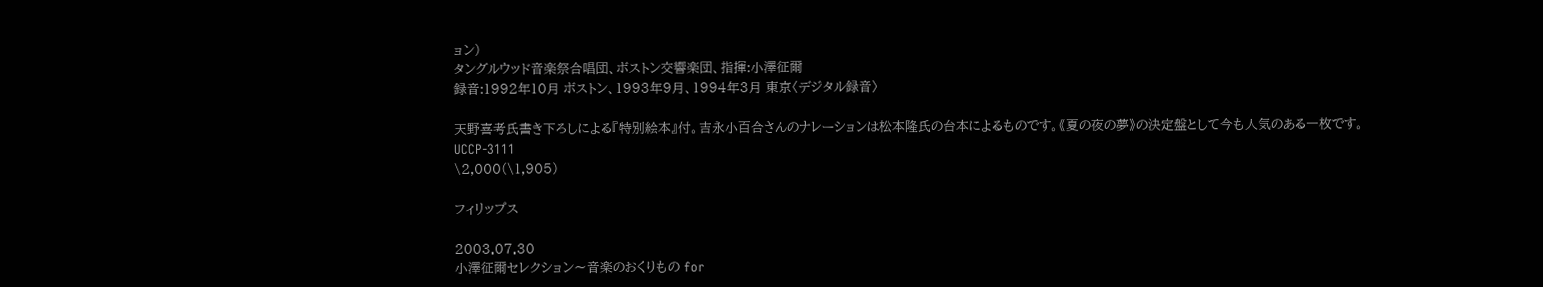ョン)
タングルウッド音楽祭合唱団、ボストン交響楽団、指揮:小澤征爾
録音:1992年10月 ボストン、1993年9月、1994年3月 東京〈デジタル録音〉

天野喜考氏書き下ろしによる『特別絵本』付。吉永小百合さんのナレーションは松本隆氏の台本によるものです。《夏の夜の夢》の決定盤として今も人気のある一枚です。
UCCP-3111
\2,000(\1,905)

フィリップス

2003.07.30
小澤征爾セレクション〜音楽のおくりもの for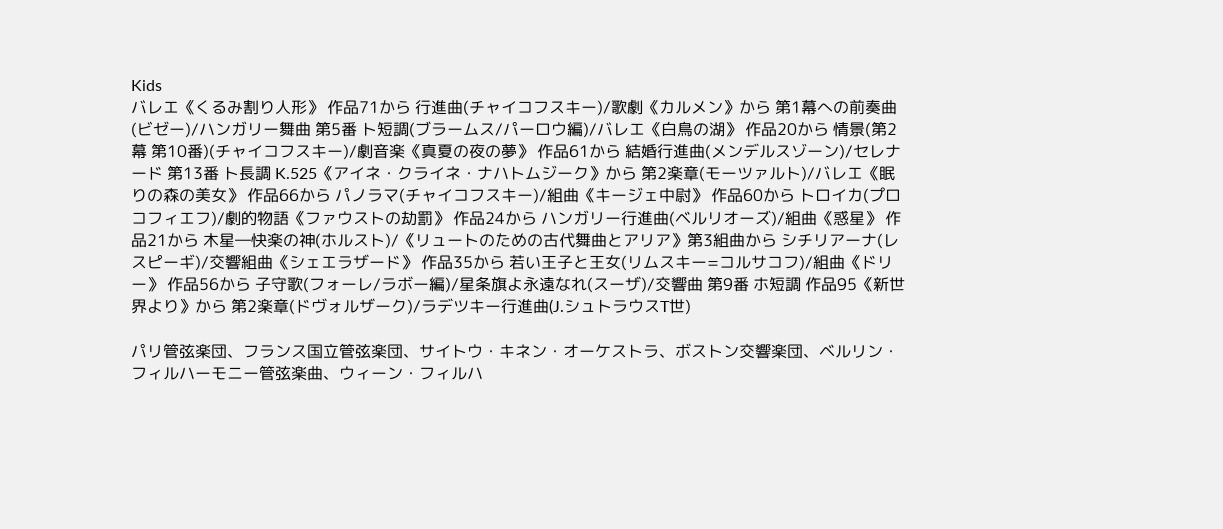Kids
バレエ《くるみ割り人形》 作品71から 行進曲(チャイコフスキー)/歌劇《カルメン》から 第1幕への前奏曲(ビゼー)/ハンガリー舞曲 第5番 ト短調(ブラームス/パーロウ編)/バレエ《白鳥の湖》 作品20から 情景(第2幕 第10番)(チャイコフスキー)/劇音楽《真夏の夜の夢》 作品61から 結婚行進曲(メンデルスゾーン)/セレナード 第13番 ト長調 K.525《アイネ・クライネ・ナハトムジーク》から 第2楽章(モーツァルト)/バレエ《眠りの森の美女》 作品66から パノラマ(チャイコフスキー)/組曲《キージェ中尉》 作品60から トロイカ(プロコフィエフ)/劇的物語《ファウストの劫罰》 作品24から ハンガリー行進曲(ベルリオーズ)/組曲《惑星》 作品21から 木星―快楽の神(ホルスト)/《リュートのための古代舞曲とアリア》第3組曲から シチリアーナ(レスピーギ)/交響組曲《シェエラザード》 作品35から 若い王子と王女(リムスキー=コルサコフ)/組曲《ドリー》 作品56から 子守歌(フォーレ/ラボー編)/星条旗よ永遠なれ(スーザ)/交響曲 第9番 ホ短調 作品95《新世界より》から 第2楽章(ドヴォルザーク)/ラデツキー行進曲(J.シュトラウスT世)

パリ管弦楽団、フランス国立管弦楽団、サイトウ・キネン・オーケストラ、ボストン交響楽団、ベルリン・フィルハーモニー管弦楽曲、ウィーン・フィルハ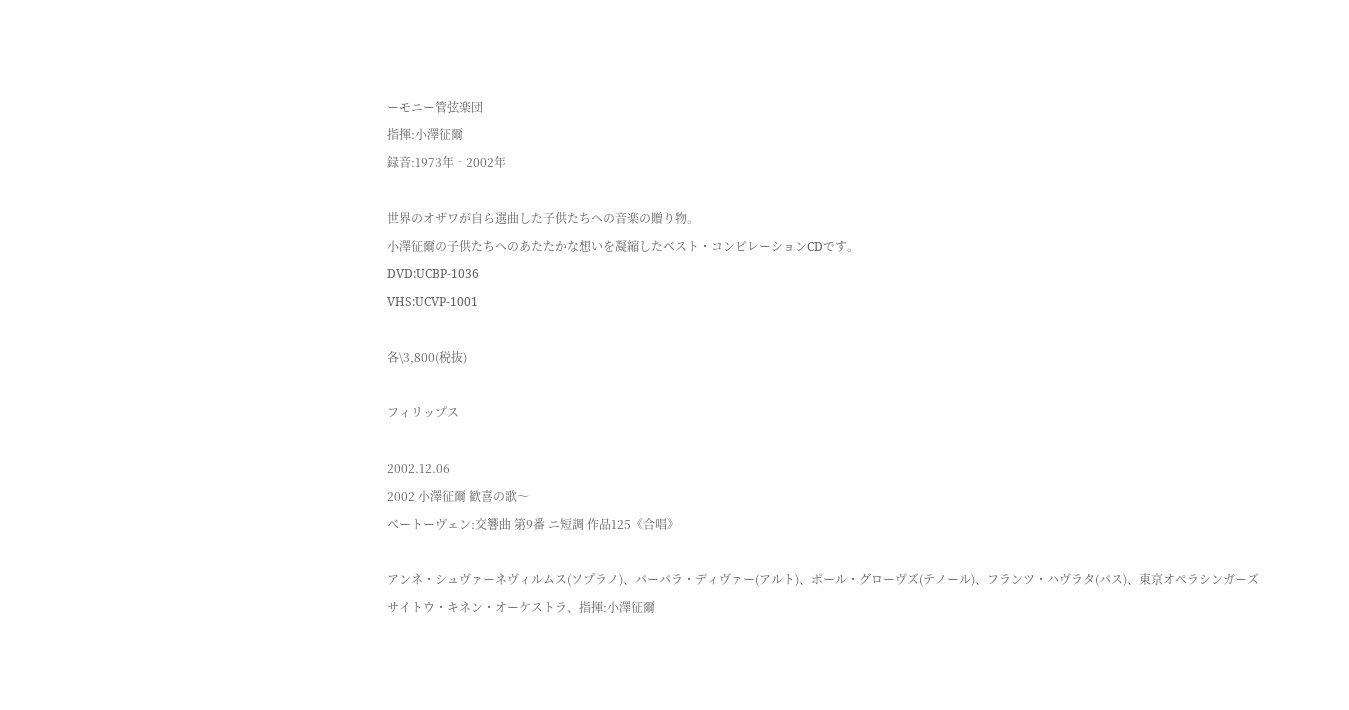ーモニー管弦楽団
指揮:小澤征爾
録音:1973年‐2002年

世界のオザワが自ら選曲した子供たちへの音楽の贈り物。
小澤征爾の子供たちへのあたたかな想いを凝縮したベスト・コンピレーションCDです。
DVD:UCBP-1036
VHS:UCVP-1001

各\3,800(税抜)

フィリップス

2002.12.06
2002 小澤征爾 歓喜の歌〜
ベートーヴェン:交響曲 第9番 ニ短調 作品125《合唱》

アンネ・シュヴァーネヴィルムス(ソプラノ)、バーバラ・ディヴァー(アルト)、ポール・グローヴズ(テノール)、フランツ・ハヴラタ(バス)、東京オペラシンガーズ
サイトウ・キネン・オーケストラ、指揮:小澤征爾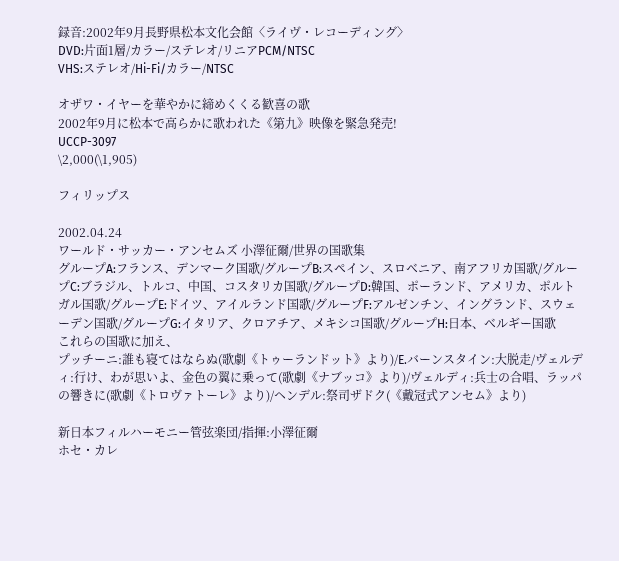録音:2002年9月長野県松本文化会館〈ライヴ・レコーディング〉
DVD:片面1層/カラー/ステレオ/リニアPCM/NTSC
VHS:ステレオ/Hi-Fi/カラー/NTSC

オザワ・イヤーを華やかに締めくくる歓喜の歌
2002年9月に松本で高らかに歌われた《第九》映像を緊急発売!
UCCP-3097
\2,000(\1,905)

フィリップス

2002.04.24
ワールド・サッカー・アンセムズ 小澤征爾/世界の国歌集
グループA:フランス、デンマーク国歌/グループB:スペイン、スロベニア、南アフリカ国歌/グループC:ブラジル、トルコ、中国、コスタリカ国歌/グループD:韓国、ポーランド、アメリカ、ポルトガル国歌/グループE:ドイツ、アイルランド国歌/グループF:アルゼンチン、イングランド、スウェーデン国歌/グループG:イタリア、クロアチア、メキシコ国歌/グループH:日本、ベルギー国歌
これらの国歌に加え、
プッチーニ:誰も寝てはならぬ(歌劇《トゥーランドット》より)/E.バーンスタイン:大脱走/ヴェルディ:行け、わが思いよ、金色の翼に乗って(歌劇《ナブッコ》より)/ヴェルディ:兵士の合唱、ラッパの響きに(歌劇《トロヴァトーレ》より)/ヘンデル:祭司ザドク(《戴冠式アンセム》より)

新日本フィルハーモニー管弦楽団/指揮:小澤征爾
ホセ・カレ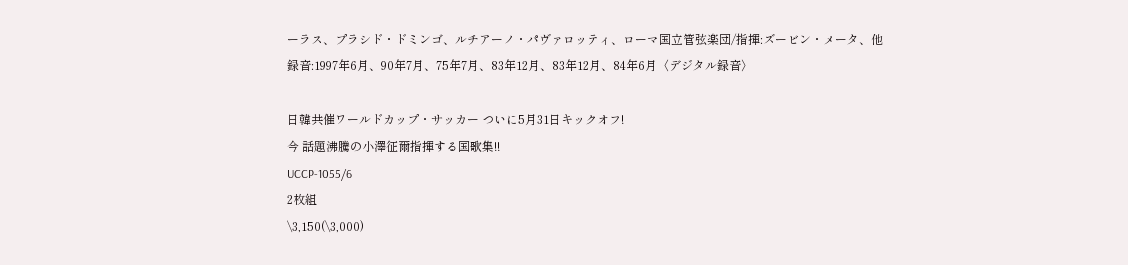ーラス、プラシド・ドミンゴ、ルチアーノ・パヴァロッティ、ローマ国立管弦楽団/指揮:ズービン・メータ、他
録音:1997年6月、90年7月、75年7月、83年12月、83年12月、84年6月〈デジタル録音〉

日韓共催ワールドカップ・サッカー ついに5月31日キックオフ!
今 話題沸騰の小澤征爾指揮する国歌集!!
UCCP-1055/6
2枚組
\3,150(\3,000)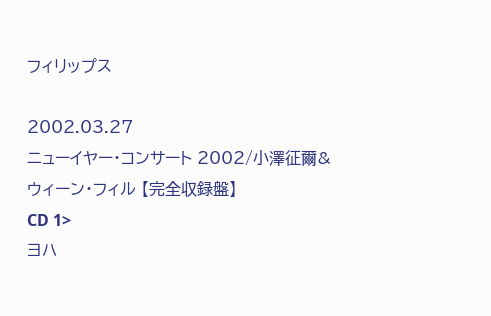フィリップス

2002.03.27
ニューイヤー・コンサート 2002/小澤征爾&ウィーン・フィル 【完全収録盤】
CD 1>
ヨハ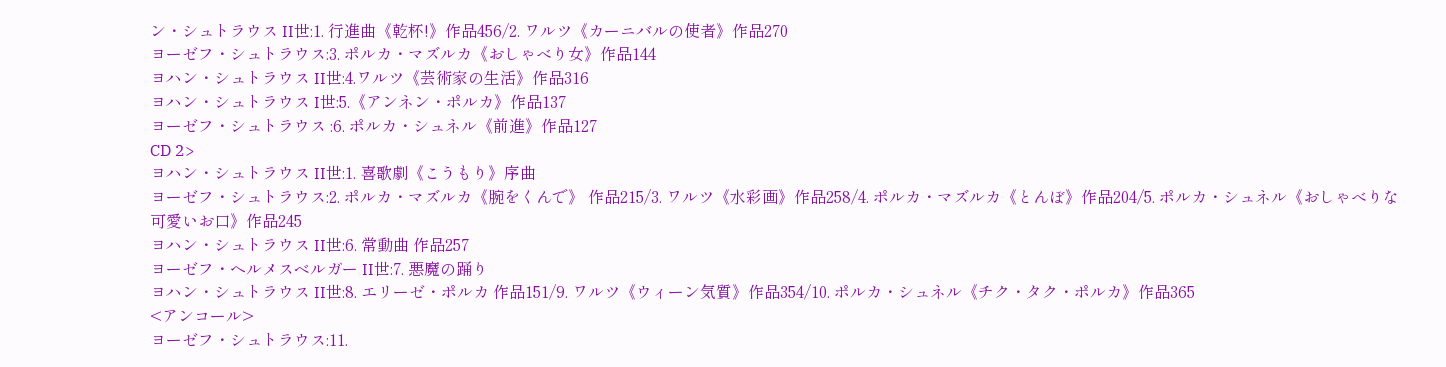ン・シュトラウス II世:1. 行進曲《乾杯!》作品456/2. ワルツ《カーニバルの使者》作品270
ヨーゼフ・シュトラウス:3. ポルカ・マズルカ《おしゃべり女》作品144
ヨハン・シュトラウス II世:4.ワルツ《芸術家の生活》作品316
ヨハン・シュトラウス I世:5.《アンネン・ポルカ》作品137
ヨーゼフ・シュトラウス :6. ポルカ・シュネル《前進》作品127
CD 2>
ヨハン・シュトラウス II世:1. 喜歌劇《こうもり》序曲
ヨーゼフ・シュトラウス:2. ポルカ・マズルカ《腕をくんで》 作品215/3. ワルツ《水彩画》作品258/4. ポルカ・マズルカ《とんぼ》作品204/5. ポルカ・シュネル《おしゃべりな可愛いお口》作品245
ヨハン・シュトラウス II世:6. 常動曲 作品257
ヨーゼフ・ヘルメスベルガー II世:7. 悪魔の踊り
ヨハン・シュトラウス II世:8. エリーゼ・ポルカ 作品151/9. ワルツ《ウィーン気質》作品354/10. ポルカ・シュネル《チク・タク・ポルカ》作品365
<アンコール>
ヨーゼフ・シュトラウス:11.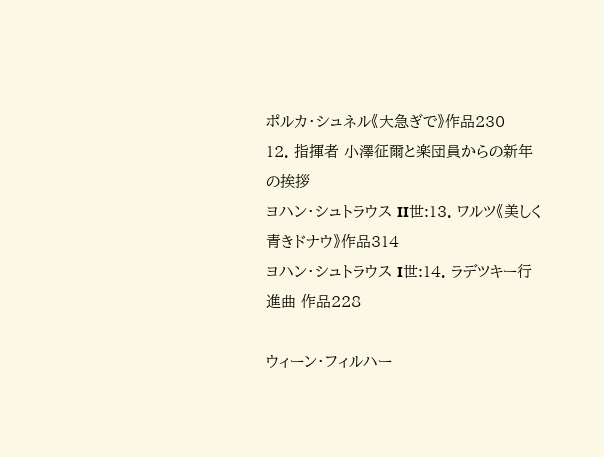ポルカ・シュネル《大急ぎで》作品230
12. 指揮者 小澤征爾と楽団員からの新年の挨拶
ヨハン・シュトラウス II世:13. ワルツ《美しく青きドナウ》作品314
ヨハン・シュトラウス I世:14. ラデツキー行進曲 作品228

ウィーン・フィルハー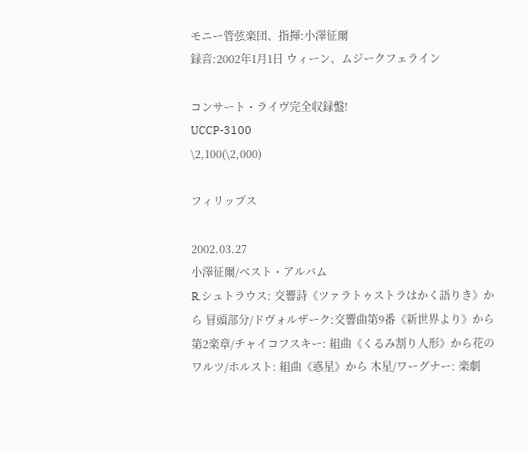モニー管弦楽団、指揮:小澤征爾
録音:2002年1月1日 ウィーン、ムジークフェライン

コンサート・ライヴ完全収録盤!
UCCP-3100
\2,100(\2,000)

フィリップス

2002.03.27
小澤征爾/ベスト・アルバム
R.シュトラウス: 交響詩《ツァラトゥストラはかく語りき》から 冒頭部分/ドヴォルザーク:交響曲第9番《新世界より》から 第2楽章/チャイコフスキー: 組曲《くるみ割り人形》から花のワルツ/ホルスト: 組曲《惑星》から 木星/ワーグナー: 楽劇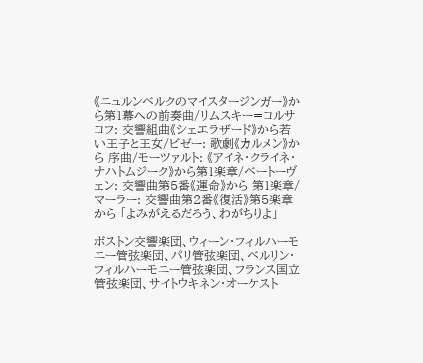《ニュルンベルクのマイスタージンガー》から第1幕への前奏曲/リムスキー=コルサコフ: 交響組曲《シェエラザード》から若い王子と王女/ビゼー: 歌劇《カルメン》から 序曲/モーツァルト: 《アイネ・クライネ・ナハトムジーク》から第1楽章/ベートーヴェン: 交響曲第5番《運命》から 第1楽章/マーラー: 交響曲第2番《復活》第5楽章から 「よみがえるだろう、わがちりよ」

ボストン交響楽団、ウィーン・フィルハーモニー管弦楽団、パリ管弦楽団、ベルリン・フィルハーモニー管弦楽団、フランス国立管弦楽団、サイトウキネン・オーケスト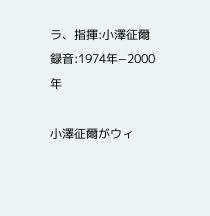ラ、指揮:小澤征爾
録音:1974年−2000年

小澤征爾がウィ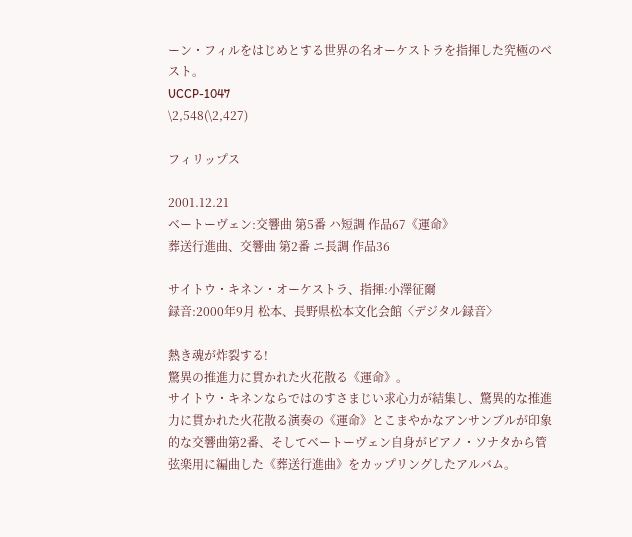ーン・フィルをはじめとする世界の名オーケストラを指揮した究極のベスト。
UCCP-1047
\2,548(\2,427)

フィリップス

2001.12.21
ベートーヴェン:交響曲 第5番 ハ短調 作品67《運命》
葬送行進曲、交響曲 第2番 ニ長調 作品36

サイトウ・キネン・オーケストラ、指揮:小澤征爾
録音:2000年9月 松本、長野県松本文化会館〈デジタル録音〉

熱き魂が炸裂する!
驚異の推進力に貫かれた火花散る《運命》。
サイトウ・キネンならではのすさまじい求心力が結集し、驚異的な推進力に貫かれた火花散る演奏の《運命》とこまやかなアンサンブルが印象的な交響曲第2番、そしてベートーヴェン自身がピアノ・ソナタから管弦楽用に編曲した《葬送行進曲》をカップリングしたアルバム。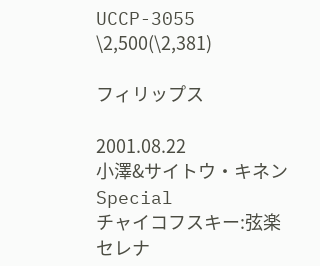UCCP-3055
\2,500(\2,381)

フィリップス

2001.08.22
小澤&サイトウ・キネン Special
チャイコフスキー:弦楽セレナ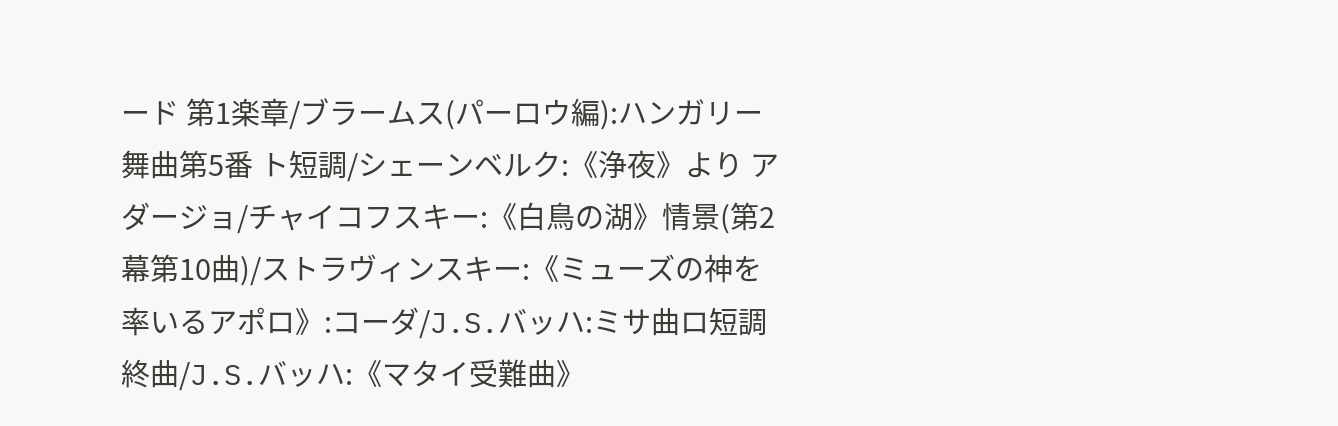ード 第1楽章/ブラームス(パーロウ編):ハンガリー舞曲第5番 ト短調/シェーンベルク:《浄夜》より アダージョ/チャイコフスキー:《白鳥の湖》情景(第2幕第10曲)/ストラヴィンスキー:《ミューズの神を率いるアポロ》:コーダ/J.S.バッハ:ミサ曲ロ短調 終曲/J.S.バッハ:《マタイ受難曲》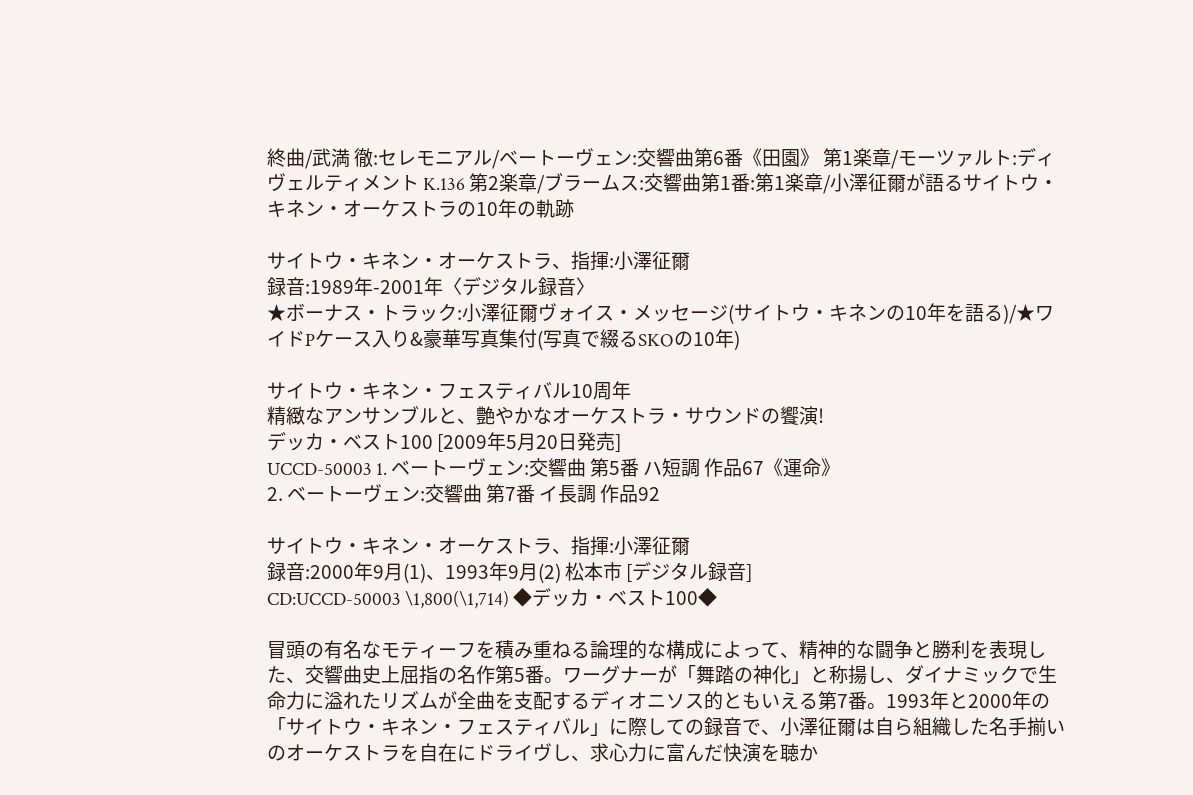終曲/武満 徹:セレモニアル/ベートーヴェン:交響曲第6番《田園》 第1楽章/モーツァルト:ディヴェルティメント K.136 第2楽章/ブラームス:交響曲第1番:第1楽章/小澤征爾が語るサイトウ・キネン・オーケストラの10年の軌跡

サイトウ・キネン・オーケストラ、指揮:小澤征爾
録音:1989年-2001年〈デジタル録音〉
★ボーナス・トラック:小澤征爾ヴォイス・メッセージ(サイトウ・キネンの10年を語る)/★ワイドPケース入り&豪華写真集付(写真で綴るSKOの10年)

サイトウ・キネン・フェスティバル10周年
精緻なアンサンブルと、艶やかなオーケストラ・サウンドの饗演!
デッカ・ベスト100 [2009年5月20日発売]
UCCD-50003 1. ベートーヴェン:交響曲 第5番 ハ短調 作品67《運命》
2. ベートーヴェン:交響曲 第7番 イ長調 作品92

サイトウ・キネン・オーケストラ、指揮:小澤征爾
録音:2000年9月(1)、1993年9月(2) 松本市 [デジタル録音]
CD:UCCD-50003 \1,800(\1,714) ◆デッカ・ベスト100◆

冒頭の有名なモティーフを積み重ねる論理的な構成によって、精神的な闘争と勝利を表現した、交響曲史上屈指の名作第5番。ワーグナーが「舞踏の神化」と称揚し、ダイナミックで生命力に溢れたリズムが全曲を支配するディオニソス的ともいえる第7番。1993年と2000年の「サイトウ・キネン・フェスティバル」に際しての録音で、小澤征爾は自ら組織した名手揃いのオーケストラを自在にドライヴし、求心力に富んだ快演を聴か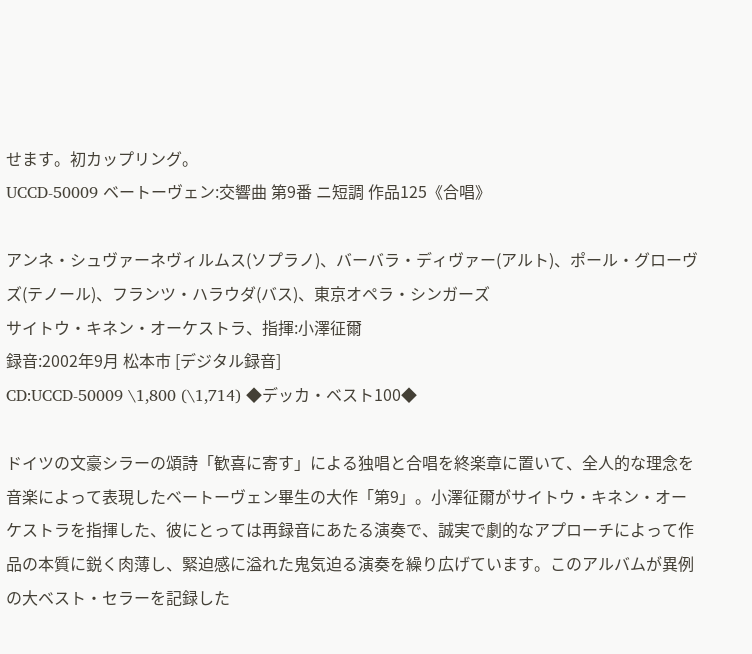せます。初カップリング。
UCCD-50009 ベートーヴェン:交響曲 第9番 ニ短調 作品125《合唱》

アンネ・シュヴァーネヴィルムス(ソプラノ)、バーバラ・ディヴァー(アルト)、ポール・グローヴズ(テノール)、フランツ・ハラウダ(バス)、東京オペラ・シンガーズ
サイトウ・キネン・オーケストラ、指揮:小澤征爾
録音:2002年9月 松本市 [デジタル録音]
CD:UCCD-50009 \1,800 (\1,714) ◆デッカ・ベスト100◆

ドイツの文豪シラーの頌詩「歓喜に寄す」による独唱と合唱を終楽章に置いて、全人的な理念を音楽によって表現したベートーヴェン畢生の大作「第9」。小澤征爾がサイトウ・キネン・オーケストラを指揮した、彼にとっては再録音にあたる演奏で、誠実で劇的なアプローチによって作品の本質に鋭く肉薄し、緊迫感に溢れた鬼気迫る演奏を繰り広げています。このアルバムが異例の大ベスト・セラーを記録した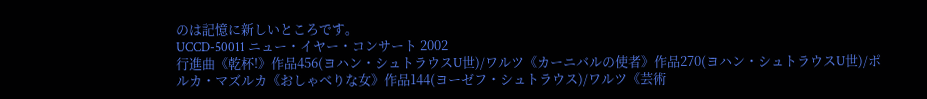のは記憶に新しいところです。
UCCD-50011 ニュー・イヤー・コンサート 2002
行進曲《乾杯!》作品456(ヨハン・シュトラウスU世)/ワルツ《カーニバルの使者》作品270(ヨハン・シュトラウスU世)/ポルカ・マズルカ《おしゃべりな女》作品144(ヨーゼフ・シュトラウス)/ワルツ《芸術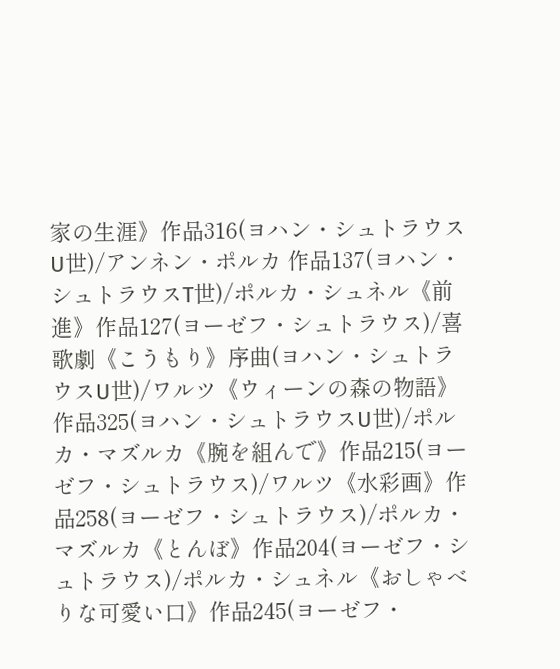家の生涯》作品316(ヨハン・シュトラウスU世)/アンネン・ポルカ 作品137(ヨハン・シュトラウスT世)/ポルカ・シュネル《前進》作品127(ヨーゼフ・シュトラウス)/喜歌劇《こうもり》序曲(ヨハン・シュトラウスU世)/ワルツ《ウィーンの森の物語》作品325(ヨハン・シュトラウスU世)/ポルカ・マズルカ《腕を組んで》作品215(ヨーゼフ・シュトラウス)/ワルツ《水彩画》作品258(ヨーゼフ・シュトラウス)/ポルカ・マズルカ《とんぼ》作品204(ヨーゼフ・シュトラウス)/ポルカ・シュネル《おしゃべりな可愛い口》作品245(ヨーゼフ・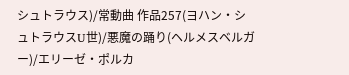シュトラウス)/常動曲 作品257(ヨハン・シュトラウスU世)/悪魔の踊り(ヘルメスベルガー)/エリーゼ・ポルカ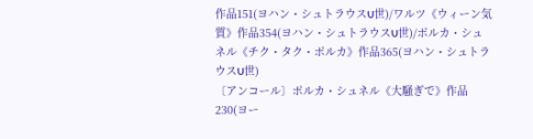作品151(ヨハン・シュトラウスU世)/ワルツ《ウィーン気質》作品354(ヨハン・シュトラウスU世)/ポルカ・シュネル《チク・タク・ポルカ》作品365(ヨハン・シュトラウスU世)
〔アンコール〕ポルカ・シュネル《大騒ぎで》作品230(ヨー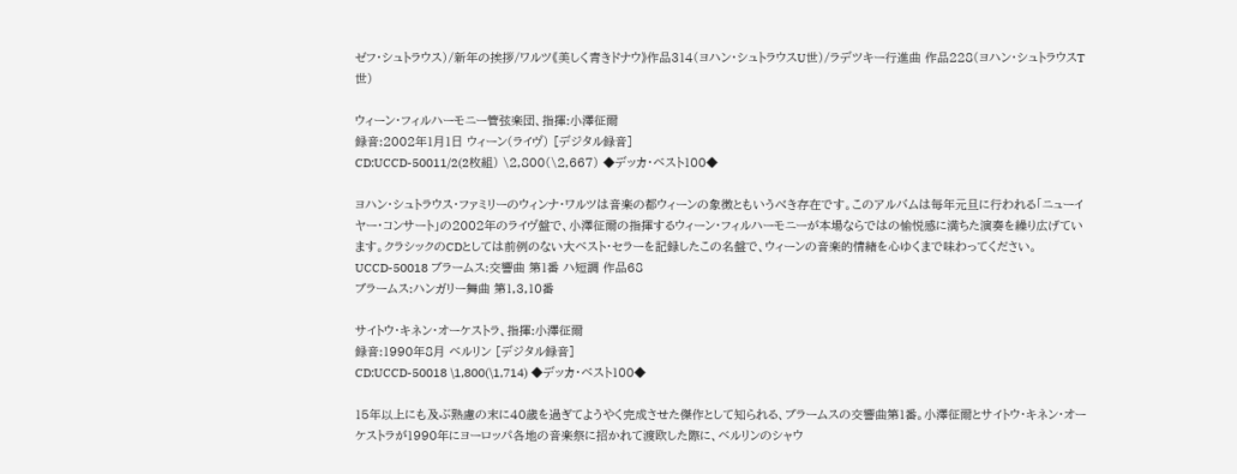ゼフ・シュトラウス)/新年の挨拶/ワルツ《美しく青きドナウ》作品314(ヨハン・シュトラウスU世)/ラデツキー行進曲 作品228(ヨハン・シュトラウスT世)

ウィーン・フィルハーモニー管弦楽団、指揮:小澤征爾
録音:2002年1月1日 ウィーン(ライヴ) [デジタル録音]
CD:UCCD-50011/2(2枚組) \2,800(\2,667) ◆デッカ・ベスト100◆

ヨハン・シュトラウス・ファミリーのウィンナ・ワルツは音楽の都ウィーンの象徴ともいうべき存在です。このアルバムは毎年元旦に行われる「ニューイヤー・コンサート」の2002年のライヴ盤で、小澤征爾の指揮するウィーン・フィルハーモニーが本場ならではの愉悦感に満ちた演奏を繰り広げています。クラシックのCDとしては前例のない大ベスト・セラーを記録したこの名盤で、ウィーンの音楽的情緒を心ゆくまで味わってください。
UCCD-50018 ブラームス:交響曲 第1番 ハ短調 作品68
ブラームス:ハンガリー舞曲 第1,3,10番

サイトウ・キネン・オーケストラ、指揮:小澤征爾
録音:1990年8月 ベルリン [デジタル録音]
CD:UCCD-50018 \1,800(\1,714) ◆デッカ・ベスト100◆

15年以上にも及ぶ熟慮の末に40歳を過ぎてようやく完成させた傑作として知られる、ブラームスの交響曲第1番。小澤征爾とサイトウ・キネン・オーケストラが1990年にヨーロッパ各地の音楽祭に招かれて渡欧した際に、ベルリンのシャウ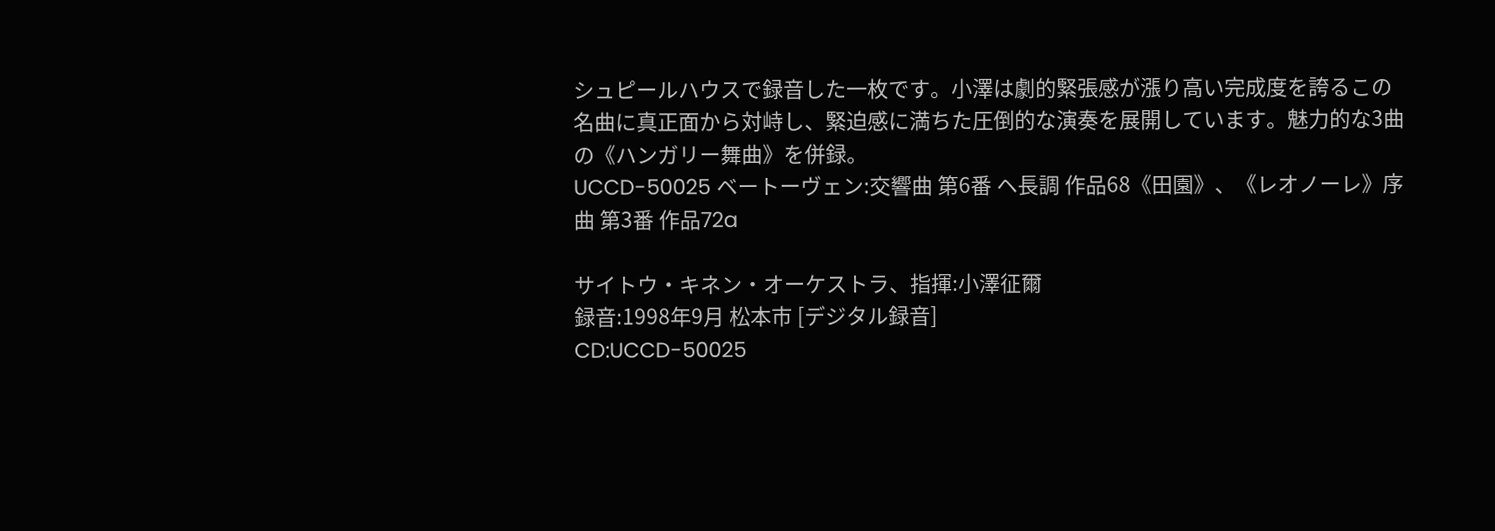シュピールハウスで録音した一枚です。小澤は劇的緊張感が漲り高い完成度を誇るこの名曲に真正面から対峙し、緊迫感に満ちた圧倒的な演奏を展開しています。魅力的な3曲の《ハンガリー舞曲》を併録。
UCCD-50025 ベートーヴェン:交響曲 第6番 ヘ長調 作品68《田園》、《レオノーレ》序曲 第3番 作品72a

サイトウ・キネン・オーケストラ、指揮:小澤征爾
録音:1998年9月 松本市 [デジタル録音]
CD:UCCD-50025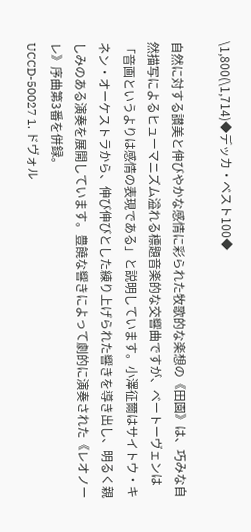\1,800(\1,714)◆デッカ・ベスト100◆

自然に対する讃美と伸びやかな感情に彩られた牧歌的な楽想の《田園》は、巧みな自然描写によるヒューマニズム溢れる標題音楽的な交響曲ですが、ベートーヴェンは「音画というよりは感情の表現である」と説明しています。小澤征爾はサイトウ・キネン・オーケストラから、伸び伸びとした練り上げられた響きを導き出し、明るく親しみのある演奏を展開しています。豊饒な響きによって劇的に演奏された《レオノーレ》序曲第3番を併録。
UCCD-50027 1. ドヴォル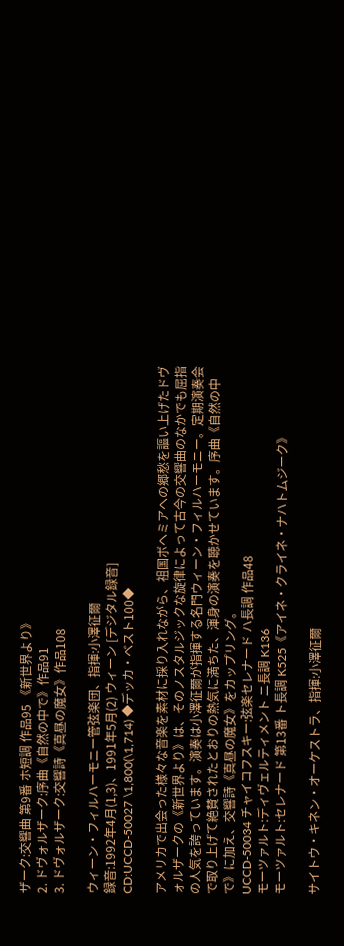ザーク:交響曲 第9番 ホ短調 作品95 《新世界より》
2. ドヴォルザーク:序曲《自然の中で》作品91
3. ドヴォルザーク:交響詩《真昼の魔女》作品108

ウィーン・フィルハーモニー管弦楽団、指揮:小澤征爾
録音:1992年4月(1,3)、1991年5月(2) ウィーン [デジタル録音]
CD:UCCD-50027 \1,800(\1,714) ◆デッカ・ベスト100◆

アメリカで出会った様々な音楽を素材に採り入れながら、祖国ボヘミアへの郷愁を謳い上げたドヴォルザークの《新世界より》は、そのノスタルジックな旋律によって古今の交響曲のなかでも屈指の人気を誇っています。演奏は小澤征爾が指揮する名門ウィーン・フィルハーモニー。定期演奏会で取り上げて絶賛されたとおりの熱気に満ちた、渾身の演奏を聴かせています。序曲《自然の中で》に加え、交響詩《真昼の魔女》をカップリング。
UCCD-50034 チャイコフスキー:弦楽セレナード ハ長調 作品48
モーツァルト:ディヴェルティメント ニ長調 K136
モーツァルト:セレナード 第13番 ト長調 K525《アイネ・クライネ・ナハトムジーク》

サイトウ・キネン・オーケストラ、指揮:小澤征爾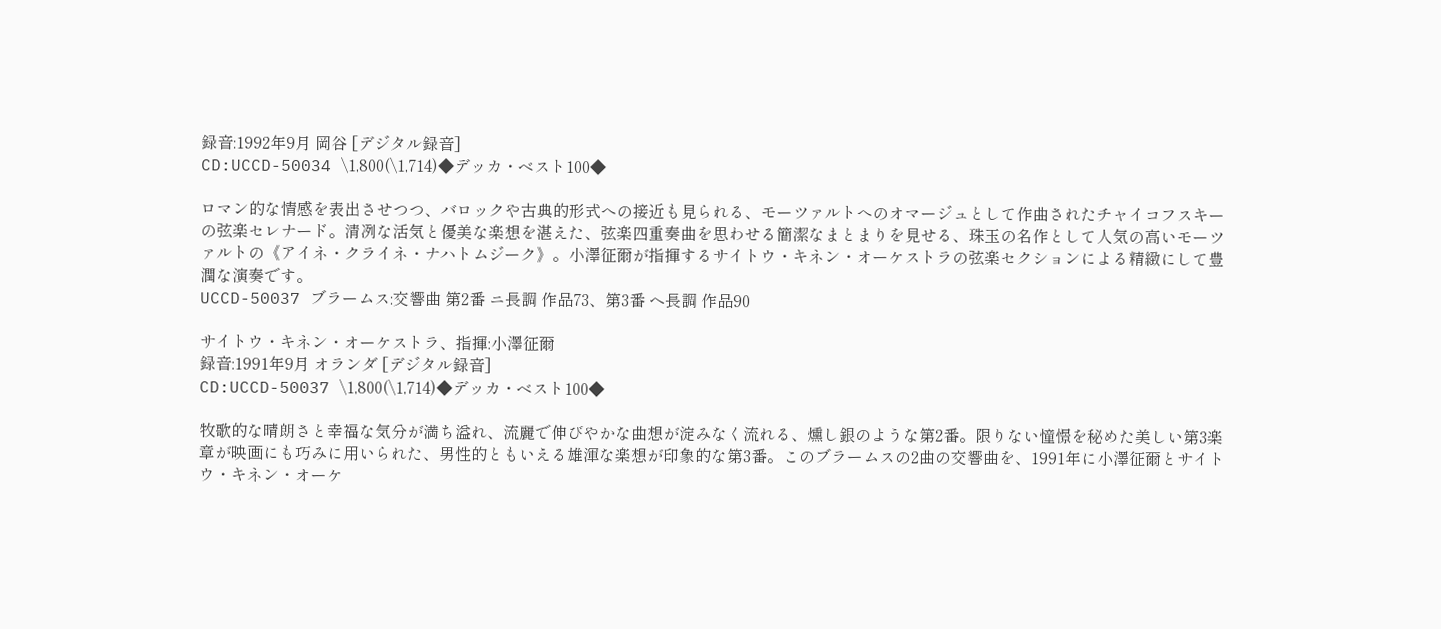録音:1992年9月 岡谷 [デジタル録音]
CD:UCCD-50034 \1,800(\1,714)◆デッカ・ベスト100◆

ロマン的な情感を表出させつつ、バロックや古典的形式への接近も見られる、モーツァルトへのオマージュとして作曲されたチャイコフスキーの弦楽セレナード。清冽な活気と優美な楽想を湛えた、弦楽四重奏曲を思わせる簡潔なまとまりを見せる、珠玉の名作として人気の高いモーツァルトの《アイネ・クライネ・ナハトムジーク》。小澤征爾が指揮するサイトウ・キネン・オーケストラの弦楽セクションによる精緻にして豊潤な演奏です。
UCCD-50037 ブラームス:交響曲 第2番 ニ長調 作品73、第3番 ヘ長調 作品90

サイトウ・キネン・オーケストラ、指揮:小澤征爾
録音:1991年9月 オランダ [デジタル録音]
CD:UCCD-50037 \1,800(\1,714)◆デッカ・ベスト100◆

牧歌的な晴朗さと幸福な気分が満ち溢れ、流麗で伸びやかな曲想が淀みなく流れる、燻し銀のような第2番。限りない憧憬を秘めた美しい第3楽章が映画にも巧みに用いられた、男性的ともいえる雄渾な楽想が印象的な第3番。このブラームスの2曲の交響曲を、1991年に小澤征爾とサイトウ・キネン・オーケ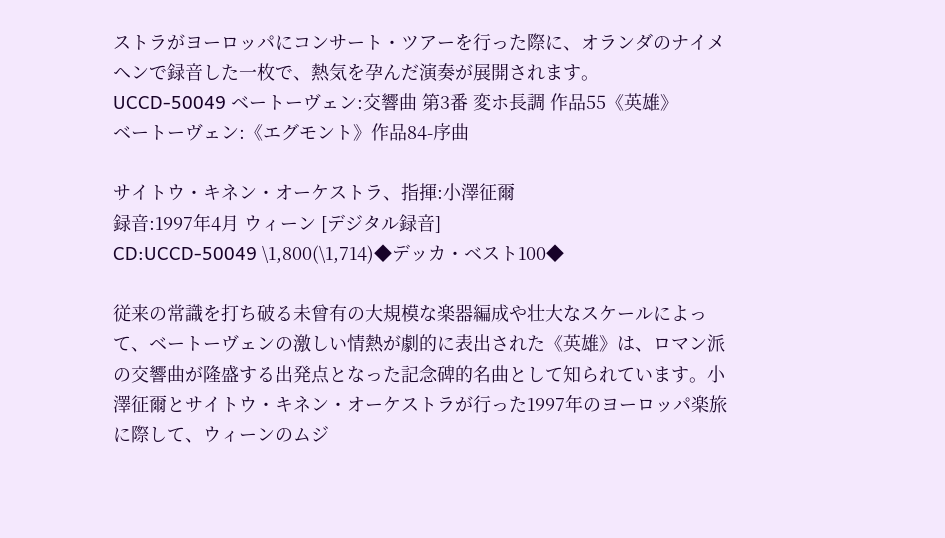ストラがヨーロッパにコンサート・ツアーを行った際に、オランダのナイメヘンで録音した一枚で、熱気を孕んだ演奏が展開されます。
UCCD-50049 ベートーヴェン:交響曲 第3番 変ホ長調 作品55《英雄》
ベートーヴェン:《エグモント》作品84-序曲

サイトウ・キネン・オーケストラ、指揮:小澤征爾
録音:1997年4月 ウィーン [デジタル録音]
CD:UCCD-50049 \1,800(\1,714)◆デッカ・ベスト100◆

従来の常識を打ち破る未曾有の大規模な楽器編成や壮大なスケールによって、ベートーヴェンの激しい情熱が劇的に表出された《英雄》は、ロマン派の交響曲が隆盛する出発点となった記念碑的名曲として知られています。小澤征爾とサイトウ・キネン・オーケストラが行った1997年のヨーロッパ楽旅に際して、ウィーンのムジ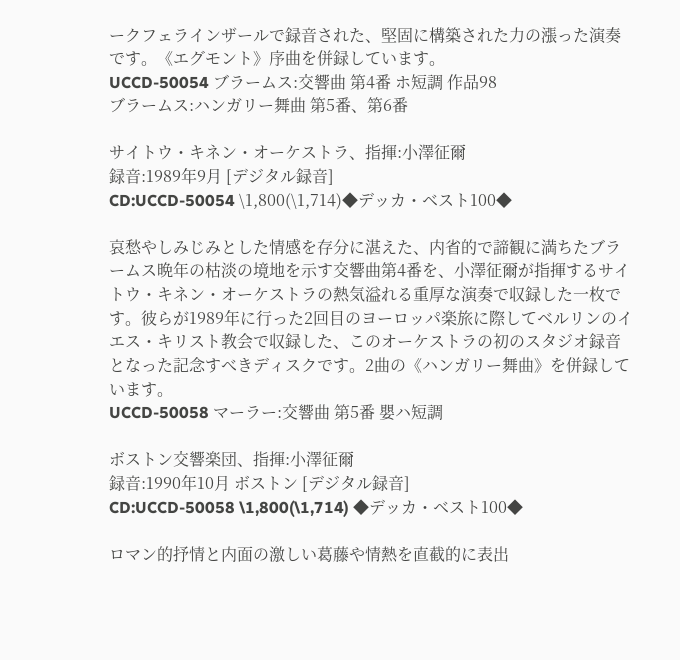ークフェラインザールで録音された、堅固に構築された力の漲った演奏です。《エグモント》序曲を併録しています。
UCCD-50054 ブラームス:交響曲 第4番 ホ短調 作品98
ブラームス:ハンガリー舞曲 第5番、第6番

サイトウ・キネン・オーケストラ、指揮:小澤征爾
録音:1989年9月 [デジタル録音]
CD:UCCD-50054 \1,800(\1,714)◆デッカ・ベスト100◆

哀愁やしみじみとした情感を存分に湛えた、内省的で諦観に満ちたブラームス晩年の枯淡の境地を示す交響曲第4番を、小澤征爾が指揮するサイトウ・キネン・オーケストラの熱気溢れる重厚な演奏で収録した一枚です。彼らが1989年に行った2回目のヨーロッパ楽旅に際してベルリンのイエス・キリスト教会で収録した、このオーケストラの初のスタジオ録音となった記念すべきディスクです。2曲の《ハンガリー舞曲》を併録しています。
UCCD-50058 マーラー:交響曲 第5番 嬰ハ短調

ボストン交響楽団、指揮:小澤征爾
録音:1990年10月 ボストン [デジタル録音]
CD:UCCD-50058 \1,800(\1,714) ◆デッカ・ベスト100◆

ロマン的抒情と内面の激しい葛藤や情熱を直截的に表出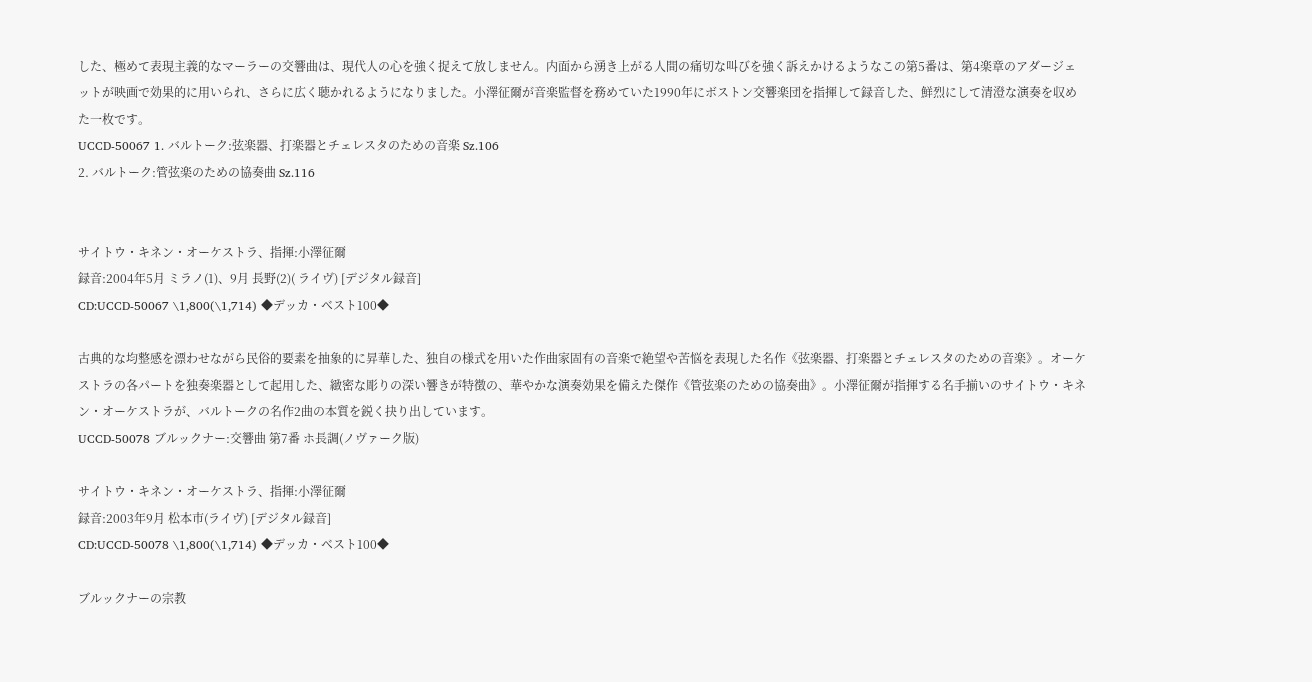した、極めて表現主義的なマーラーの交響曲は、現代人の心を強く捉えて放しません。内面から湧き上がる人間の痛切な叫びを強く訴えかけるようなこの第5番は、第4楽章のアダージェットが映画で効果的に用いられ、さらに広く聴かれるようになりました。小澤征爾が音楽監督を務めていた1990年にボストン交響楽団を指揮して録音した、鮮烈にして清澄な演奏を収めた一枚です。
UCCD-50067 1. バルトーク:弦楽器、打楽器とチェレスタのための音楽 Sz.106
2. バルトーク:管弦楽のための協奏曲 Sz.116


サイトウ・キネン・オーケストラ、指揮:小澤征爾
録音:2004年5月 ミラノ(1)、9月 長野(2)( ライヴ) [デジタル録音]
CD:UCCD-50067 \1,800(\1,714) ◆デッカ・ベスト100◆

古典的な均整感を漂わせながら民俗的要素を抽象的に昇華した、独自の様式を用いた作曲家固有の音楽で絶望や苦悩を表現した名作《弦楽器、打楽器とチェレスタのための音楽》。オーケストラの各パートを独奏楽器として起用した、緻密な彫りの深い響きが特徴の、華やかな演奏効果を備えた傑作《管弦楽のための協奏曲》。小澤征爾が指揮する名手揃いのサイトウ・キネン・オーケストラが、バルトークの名作2曲の本質を鋭く抉り出しています。
UCCD-50078 ブルックナー:交響曲 第7番 ホ長調(ノヴァーク版)

サイトウ・キネン・オーケストラ、指揮:小澤征爾
録音:2003年9月 松本市(ライヴ) [デジタル録音]
CD:UCCD-50078 \1,800(\1,714) ◆デッカ・ベスト100◆

ブルックナーの宗教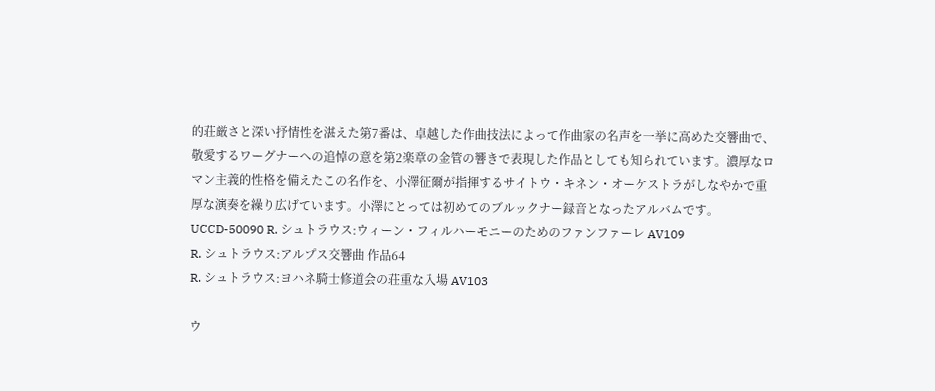的荘厳さと深い抒情性を湛えた第7番は、卓越した作曲技法によって作曲家の名声を一挙に高めた交響曲で、敬愛するワーグナーへの追悼の意を第2楽章の金管の響きで表現した作品としても知られています。濃厚なロマン主義的性格を備えたこの名作を、小澤征爾が指揮するサイトウ・キネン・オーケストラがしなやかで重厚な演奏を繰り広げています。小澤にとっては初めてのブルックナー録音となったアルバムです。
UCCD-50090 R. シュトラウス:ウィーン・フィルハーモニーのためのファンファーレ AV109
R. シュトラウス:アルプス交響曲 作品64
R. シュトラウス:ヨハネ騎士修道会の荘重な入場 AV103

ウ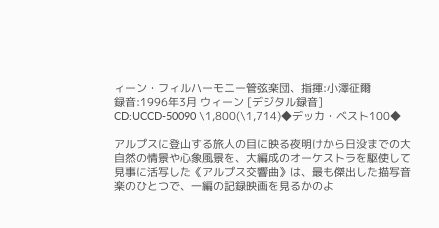ィーン・フィルハーモニー管弦楽団、指揮:小澤征爾
録音:1996年3月 ウィーン [デジタル録音]
CD:UCCD-50090 \1,800(\1,714)◆デッカ・ベスト100◆

アルプスに登山する旅人の目に映る夜明けから日没までの大自然の情景や心象風景を、大編成のオーケストラを駆使して見事に活写した《アルプス交響曲》は、最も傑出した描写音楽のひとつで、一編の記録映画を見るかのよ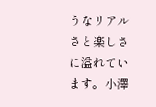うなリアルさと楽しさに溢れています。小澤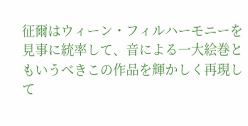征爾はウィーン・フィルハーモニーを見事に統率して、音による一大絵巻ともいうべきこの作品を輝かしく再現して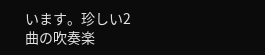います。珍しい2曲の吹奏楽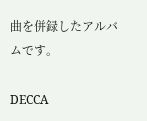曲を併録したアルバムです。

DECCA